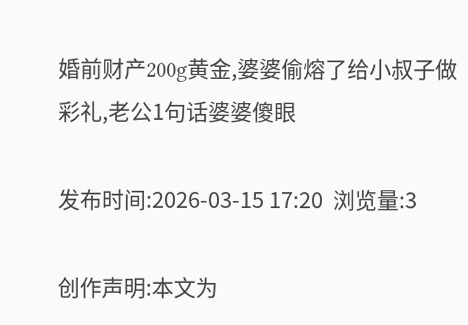婚前财产200g黄金,婆婆偷熔了给小叔子做彩礼,老公1句话婆婆傻眼

发布时间:2026-03-15 17:20  浏览量:3

创作声明:本文为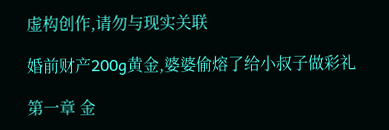虚构创作,请勿与现实关联

婚前财产200g黄金,婆婆偷熔了给小叔子做彩礼

第一章 金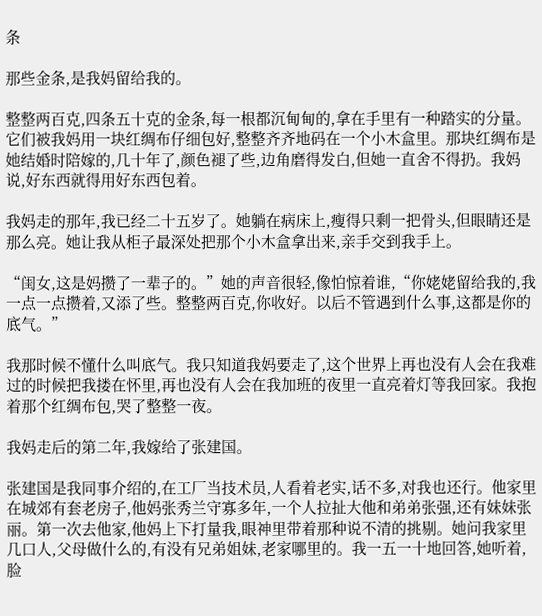条

那些金条,是我妈留给我的。

整整两百克,四条五十克的金条,每一根都沉甸甸的,拿在手里有一种踏实的分量。它们被我妈用一块红绸布仔细包好,整整齐齐地码在一个小木盒里。那块红绸布是她结婚时陪嫁的,几十年了,颜色褪了些,边角磨得发白,但她一直舍不得扔。我妈说,好东西就得用好东西包着。

我妈走的那年,我已经二十五岁了。她躺在病床上,瘦得只剩一把骨头,但眼睛还是那么亮。她让我从柜子最深处把那个小木盒拿出来,亲手交到我手上。

“闺女,这是妈攒了一辈子的。”她的声音很轻,像怕惊着谁,“你姥姥留给我的,我一点一点攒着,又添了些。整整两百克,你收好。以后不管遇到什么事,这都是你的底气。”

我那时候不懂什么叫底气。我只知道我妈要走了,这个世界上再也没有人会在我难过的时候把我搂在怀里,再也没有人会在我加班的夜里一直亮着灯等我回家。我抱着那个红绸布包,哭了整整一夜。

我妈走后的第二年,我嫁给了张建国。

张建国是我同事介绍的,在工厂当技术员,人看着老实,话不多,对我也还行。他家里在城郊有套老房子,他妈张秀兰守寡多年,一个人拉扯大他和弟弟张强,还有妹妹张丽。第一次去他家,他妈上下打量我,眼神里带着那种说不清的挑剔。她问我家里几口人,父母做什么的,有没有兄弟姐妹,老家哪里的。我一五一十地回答,她听着,脸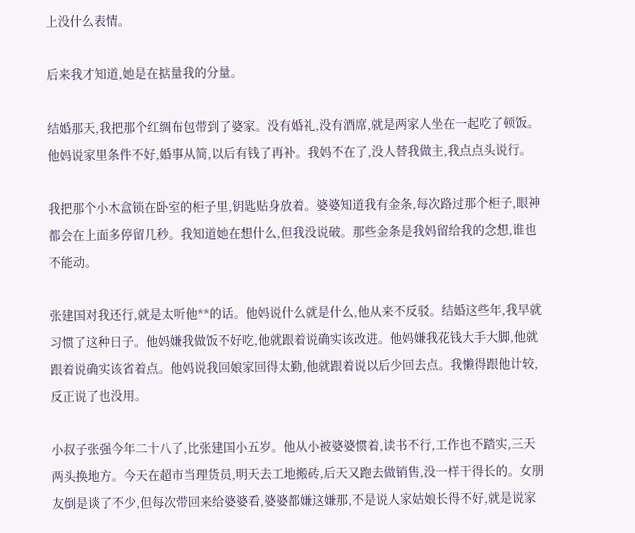上没什么表情。

后来我才知道,她是在掂量我的分量。

结婚那天,我把那个红绸布包带到了婆家。没有婚礼,没有酒席,就是两家人坐在一起吃了顿饭。他妈说家里条件不好,婚事从简,以后有钱了再补。我妈不在了,没人替我做主,我点点头说行。

我把那个小木盒锁在卧室的柜子里,钥匙贴身放着。婆婆知道我有金条,每次路过那个柜子,眼神都会在上面多停留几秒。我知道她在想什么,但我没说破。那些金条是我妈留给我的念想,谁也不能动。

张建国对我还行,就是太听他**的话。他妈说什么就是什么,他从来不反驳。结婚这些年,我早就习惯了这种日子。他妈嫌我做饭不好吃,他就跟着说确实该改进。他妈嫌我花钱大手大脚,他就跟着说确实该省着点。他妈说我回娘家回得太勤,他就跟着说以后少回去点。我懒得跟他计较,反正说了也没用。

小叔子张强今年二十八了,比张建国小五岁。他从小被婆婆惯着,读书不行,工作也不踏实,三天两头换地方。今天在超市当理货员,明天去工地搬砖,后天又跑去做销售,没一样干得长的。女朋友倒是谈了不少,但每次带回来给婆婆看,婆婆都嫌这嫌那,不是说人家姑娘长得不好,就是说家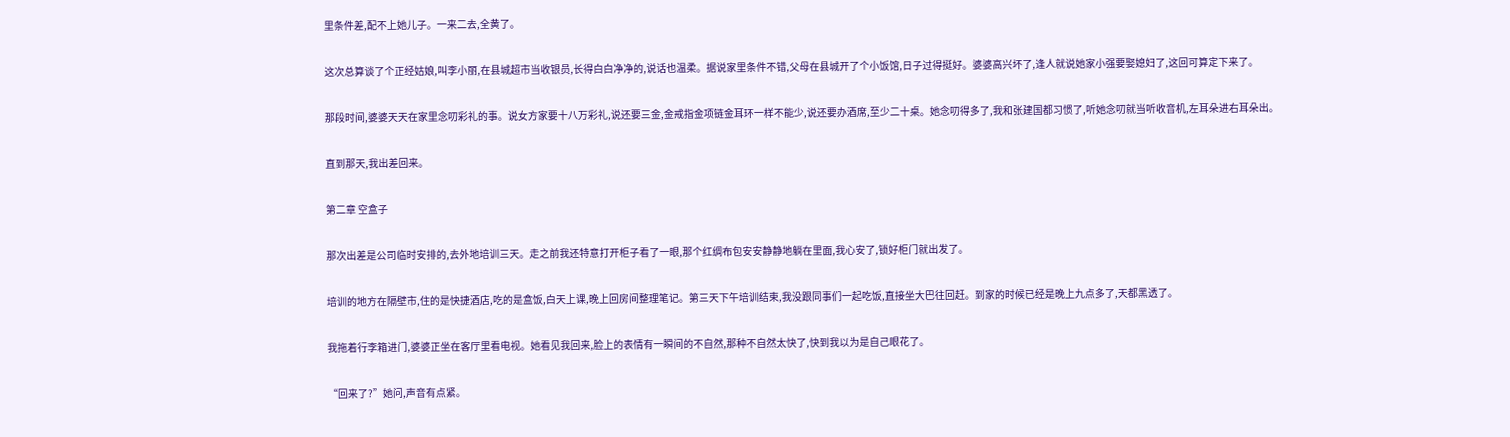里条件差,配不上她儿子。一来二去,全黄了。

这次总算谈了个正经姑娘,叫李小丽,在县城超市当收银员,长得白白净净的,说话也温柔。据说家里条件不错,父母在县城开了个小饭馆,日子过得挺好。婆婆高兴坏了,逢人就说她家小强要娶媳妇了,这回可算定下来了。

那段时间,婆婆天天在家里念叨彩礼的事。说女方家要十八万彩礼,说还要三金,金戒指金项链金耳环一样不能少,说还要办酒席,至少二十桌。她念叨得多了,我和张建国都习惯了,听她念叨就当听收音机,左耳朵进右耳朵出。

直到那天,我出差回来。

第二章 空盒子

那次出差是公司临时安排的,去外地培训三天。走之前我还特意打开柜子看了一眼,那个红绸布包安安静静地躺在里面,我心安了,锁好柜门就出发了。

培训的地方在隔壁市,住的是快捷酒店,吃的是盒饭,白天上课,晚上回房间整理笔记。第三天下午培训结束,我没跟同事们一起吃饭,直接坐大巴往回赶。到家的时候已经是晚上九点多了,天都黑透了。

我拖着行李箱进门,婆婆正坐在客厅里看电视。她看见我回来,脸上的表情有一瞬间的不自然,那种不自然太快了,快到我以为是自己眼花了。

“回来了?”她问,声音有点紧。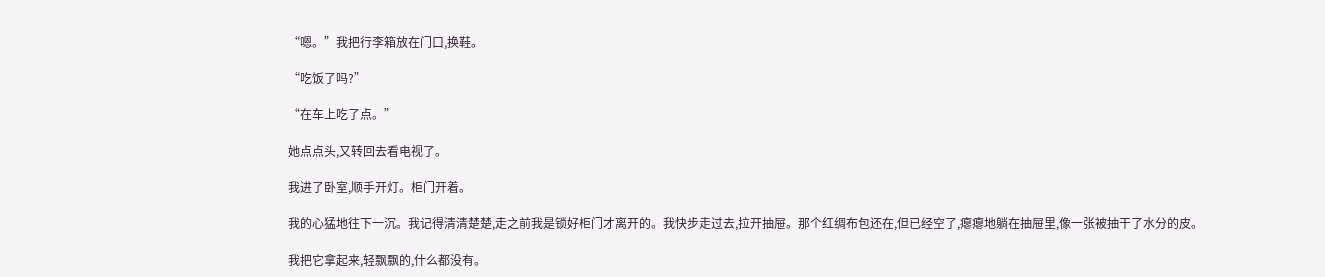“嗯。”我把行李箱放在门口,换鞋。

“吃饭了吗?”

“在车上吃了点。”

她点点头,又转回去看电视了。

我进了卧室,顺手开灯。柜门开着。

我的心猛地往下一沉。我记得清清楚楚,走之前我是锁好柜门才离开的。我快步走过去,拉开抽屉。那个红绸布包还在,但已经空了,瘪瘪地躺在抽屉里,像一张被抽干了水分的皮。

我把它拿起来,轻飘飘的,什么都没有。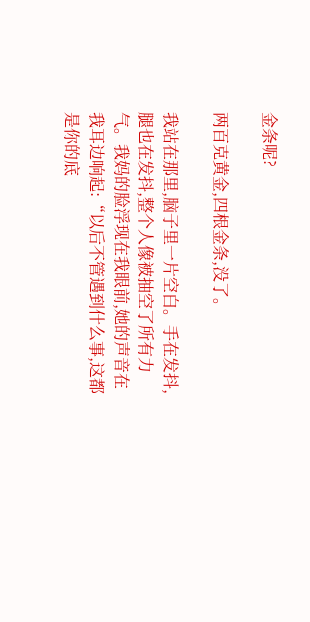金条呢?

两百克黄金,四根金条,没了。

我站在那里,脑子里一片空白。手在发抖,腿也在发抖,整个人像被抽空了所有力气。我妈的脸浮现在我眼前,她的声音在我耳边响起:“以后不管遇到什么事,这都是你的底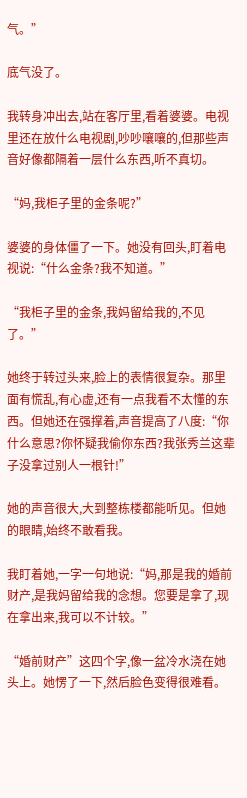气。”

底气没了。

我转身冲出去,站在客厅里,看着婆婆。电视里还在放什么电视剧,吵吵嚷嚷的,但那些声音好像都隔着一层什么东西,听不真切。

“妈,我柜子里的金条呢?”

婆婆的身体僵了一下。她没有回头,盯着电视说:“什么金条?我不知道。”

“我柜子里的金条,我妈留给我的,不见了。”

她终于转过头来,脸上的表情很复杂。那里面有慌乱,有心虚,还有一点我看不太懂的东西。但她还在强撑着,声音提高了八度:“你什么意思?你怀疑我偷你东西?我张秀兰这辈子没拿过别人一根针!”

她的声音很大,大到整栋楼都能听见。但她的眼睛,始终不敢看我。

我盯着她,一字一句地说:“妈,那是我的婚前财产,是我妈留给我的念想。您要是拿了,现在拿出来,我可以不计较。”

“婚前财产”这四个字,像一盆冷水浇在她头上。她愣了一下,然后脸色变得很难看。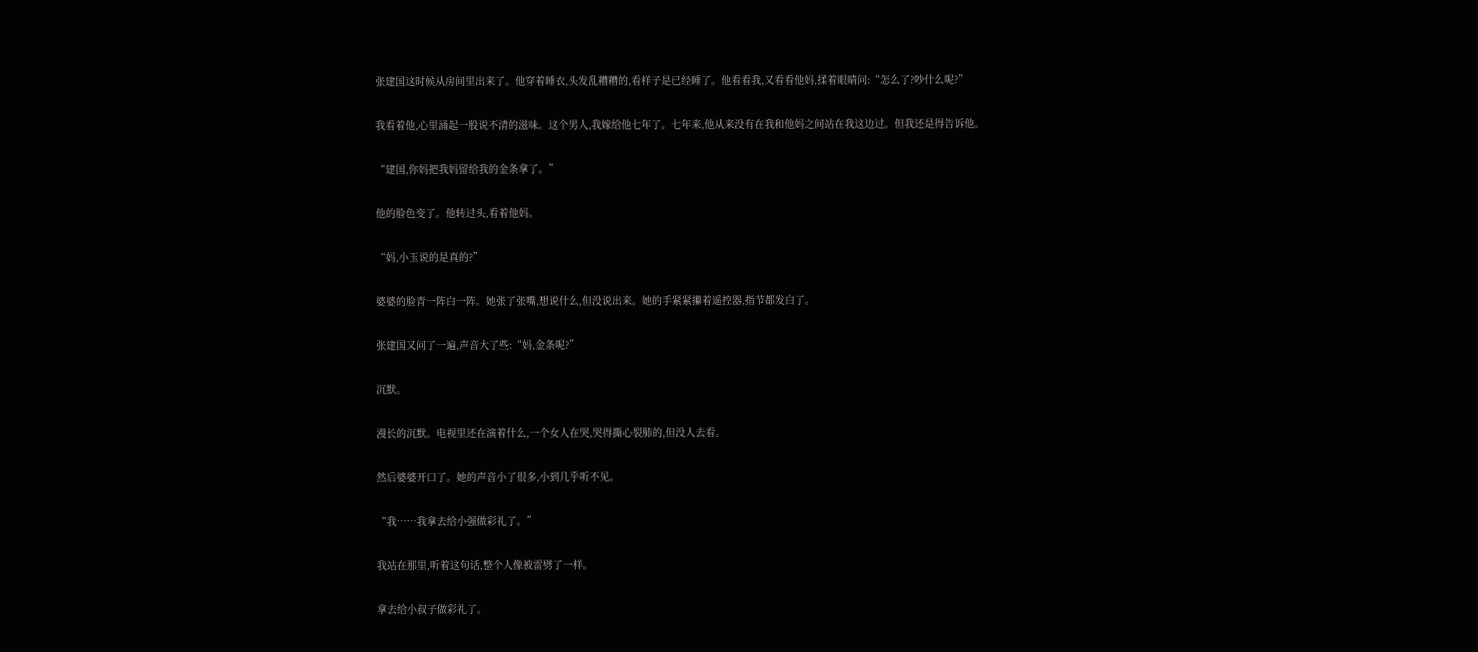张建国这时候从房间里出来了。他穿着睡衣,头发乱糟糟的,看样子是已经睡了。他看看我,又看看他妈,揉着眼睛问:“怎么了?吵什么呢?”

我看着他,心里涌起一股说不清的滋味。这个男人,我嫁给他七年了。七年来,他从来没有在我和他妈之间站在我这边过。但我还是得告诉他。

“建国,你妈把我妈留给我的金条拿了。”

他的脸色变了。他转过头,看着他妈。

“妈,小玉说的是真的?”

婆婆的脸青一阵白一阵。她张了张嘴,想说什么,但没说出来。她的手紧紧攥着遥控器,指节都发白了。

张建国又问了一遍,声音大了些:“妈,金条呢?”

沉默。

漫长的沉默。电视里还在演着什么,一个女人在哭,哭得撕心裂肺的,但没人去看。

然后婆婆开口了。她的声音小了很多,小到几乎听不见。

“我……我拿去给小强做彩礼了。”

我站在那里,听着这句话,整个人像被雷劈了一样。

拿去给小叔子做彩礼了。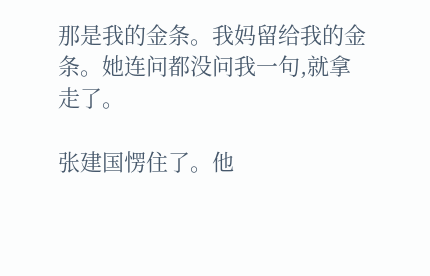那是我的金条。我妈留给我的金条。她连问都没问我一句,就拿走了。

张建国愣住了。他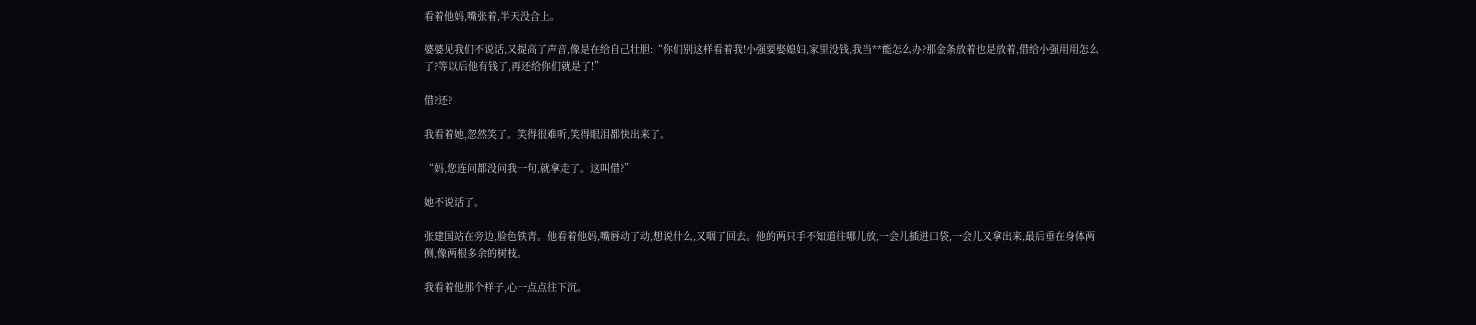看着他妈,嘴张着,半天没合上。

婆婆见我们不说话,又提高了声音,像是在给自己壮胆:“你们别这样看着我!小强要娶媳妇,家里没钱,我当**能怎么办?那金条放着也是放着,借给小强用用怎么了?等以后他有钱了,再还给你们就是了!”

借?还?

我看着她,忽然笑了。笑得很难听,笑得眼泪都快出来了。

“妈,您连问都没问我一句,就拿走了。这叫借?”

她不说话了。

张建国站在旁边,脸色铁青。他看着他妈,嘴唇动了动,想说什么,又咽了回去。他的两只手不知道往哪儿放,一会儿插进口袋,一会儿又拿出来,最后垂在身体两侧,像两根多余的树枝。

我看着他那个样子,心一点点往下沉。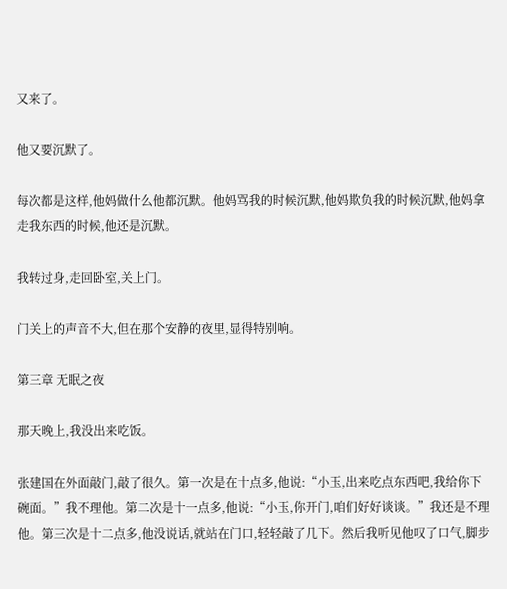又来了。

他又要沉默了。

每次都是这样,他妈做什么他都沉默。他妈骂我的时候沉默,他妈欺负我的时候沉默,他妈拿走我东西的时候,他还是沉默。

我转过身,走回卧室,关上门。

门关上的声音不大,但在那个安静的夜里,显得特别响。

第三章 无眠之夜

那天晚上,我没出来吃饭。

张建国在外面敲门,敲了很久。第一次是在十点多,他说:“小玉,出来吃点东西吧,我给你下碗面。”我不理他。第二次是十一点多,他说:“小玉,你开门,咱们好好谈谈。”我还是不理他。第三次是十二点多,他没说话,就站在门口,轻轻敲了几下。然后我听见他叹了口气,脚步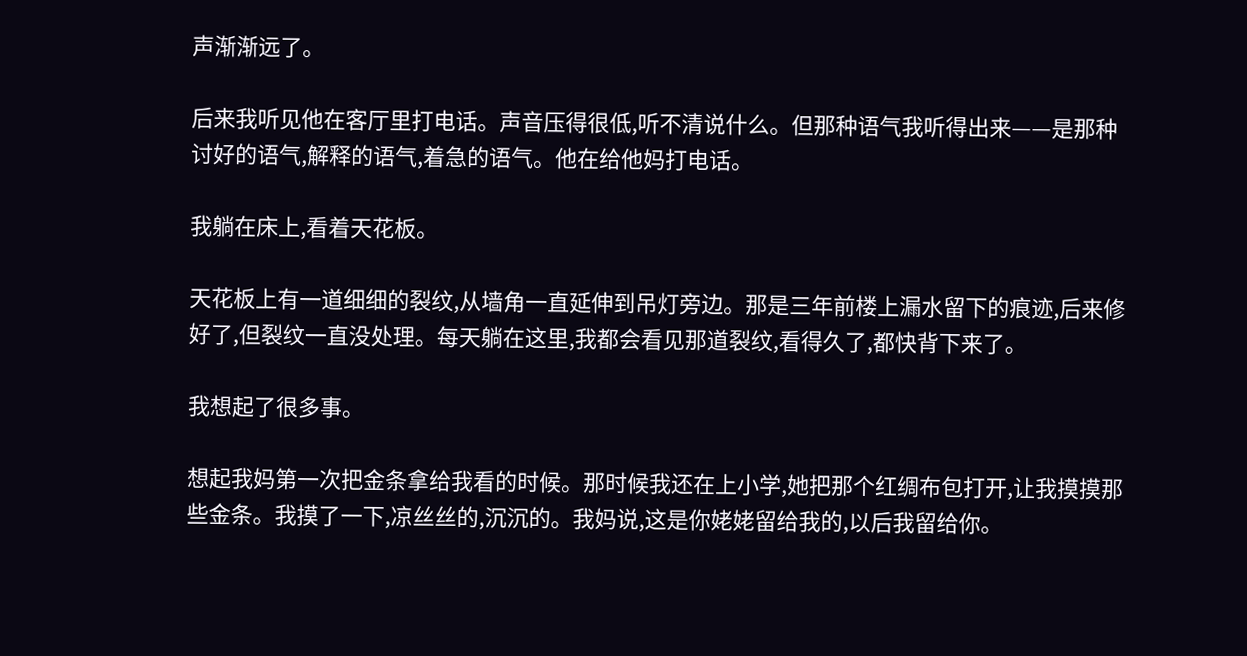声渐渐远了。

后来我听见他在客厅里打电话。声音压得很低,听不清说什么。但那种语气我听得出来——是那种讨好的语气,解释的语气,着急的语气。他在给他妈打电话。

我躺在床上,看着天花板。

天花板上有一道细细的裂纹,从墙角一直延伸到吊灯旁边。那是三年前楼上漏水留下的痕迹,后来修好了,但裂纹一直没处理。每天躺在这里,我都会看见那道裂纹,看得久了,都快背下来了。

我想起了很多事。

想起我妈第一次把金条拿给我看的时候。那时候我还在上小学,她把那个红绸布包打开,让我摸摸那些金条。我摸了一下,凉丝丝的,沉沉的。我妈说,这是你姥姥留给我的,以后我留给你。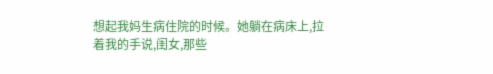想起我妈生病住院的时候。她躺在病床上,拉着我的手说,闺女,那些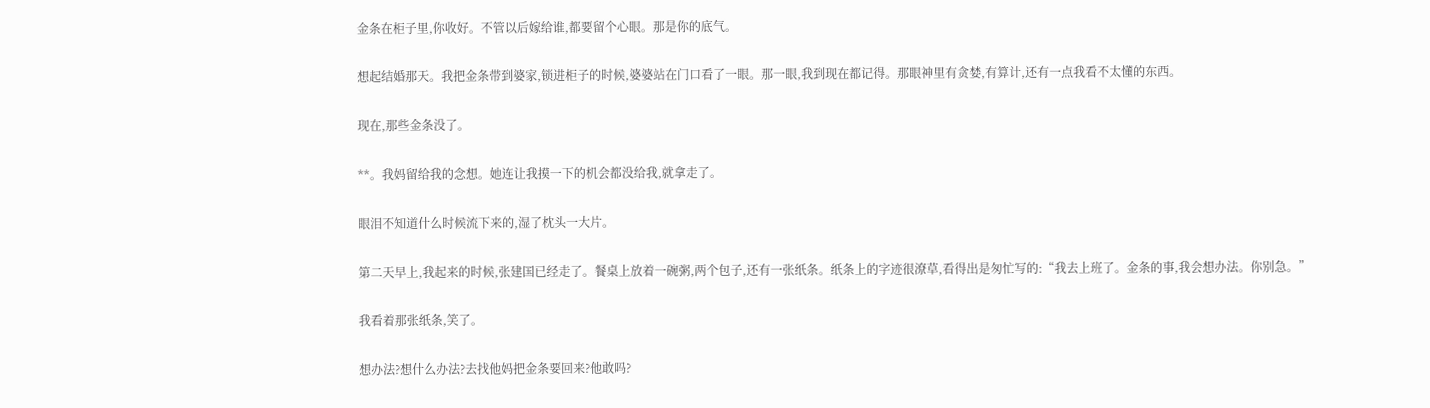金条在柜子里,你收好。不管以后嫁给谁,都要留个心眼。那是你的底气。

想起结婚那天。我把金条带到婆家,锁进柜子的时候,婆婆站在门口看了一眼。那一眼,我到现在都记得。那眼神里有贪婪,有算计,还有一点我看不太懂的东西。

现在,那些金条没了。

**。我妈留给我的念想。她连让我摸一下的机会都没给我,就拿走了。

眼泪不知道什么时候流下来的,湿了枕头一大片。

第二天早上,我起来的时候,张建国已经走了。餐桌上放着一碗粥,两个包子,还有一张纸条。纸条上的字迹很潦草,看得出是匆忙写的:“我去上班了。金条的事,我会想办法。你别急。”

我看着那张纸条,笑了。

想办法?想什么办法?去找他妈把金条要回来?他敢吗?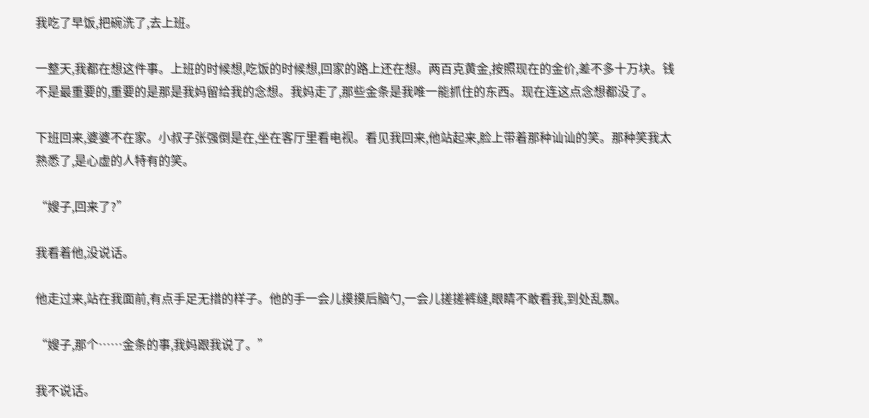我吃了早饭,把碗洗了,去上班。

一整天,我都在想这件事。上班的时候想,吃饭的时候想,回家的路上还在想。两百克黄金,按照现在的金价,差不多十万块。钱不是最重要的,重要的是那是我妈留给我的念想。我妈走了,那些金条是我唯一能抓住的东西。现在连这点念想都没了。

下班回来,婆婆不在家。小叔子张强倒是在,坐在客厅里看电视。看见我回来,他站起来,脸上带着那种讪讪的笑。那种笑我太熟悉了,是心虚的人特有的笑。

“嫂子,回来了?”

我看着他,没说话。

他走过来,站在我面前,有点手足无措的样子。他的手一会儿摸摸后脑勺,一会儿搓搓裤缝,眼睛不敢看我,到处乱飘。

“嫂子,那个……金条的事,我妈跟我说了。”

我不说话。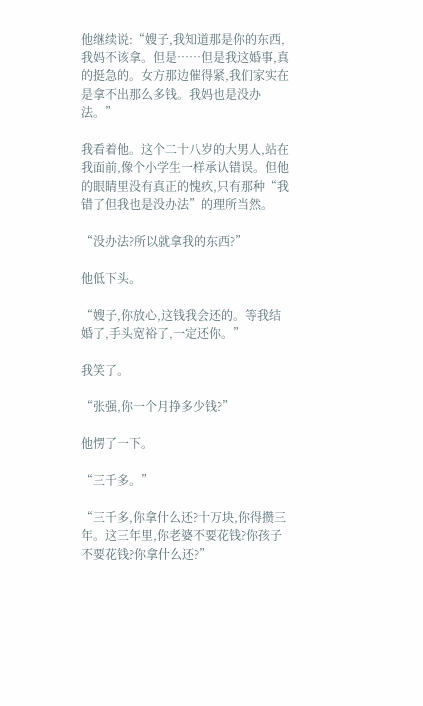他继续说:“嫂子,我知道那是你的东西,我妈不该拿。但是……但是我这婚事,真的挺急的。女方那边催得紧,我们家实在是拿不出那么多钱。我妈也是没办法。”

我看着他。这个二十八岁的大男人,站在我面前,像个小学生一样承认错误。但他的眼睛里没有真正的愧疚,只有那种“我错了但我也是没办法”的理所当然。

“没办法?所以就拿我的东西?”

他低下头。

“嫂子,你放心,这钱我会还的。等我结婚了,手头宽裕了,一定还你。”

我笑了。

“张强,你一个月挣多少钱?”

他愣了一下。

“三千多。”

“三千多,你拿什么还?十万块,你得攒三年。这三年里,你老婆不要花钱?你孩子不要花钱?你拿什么还?”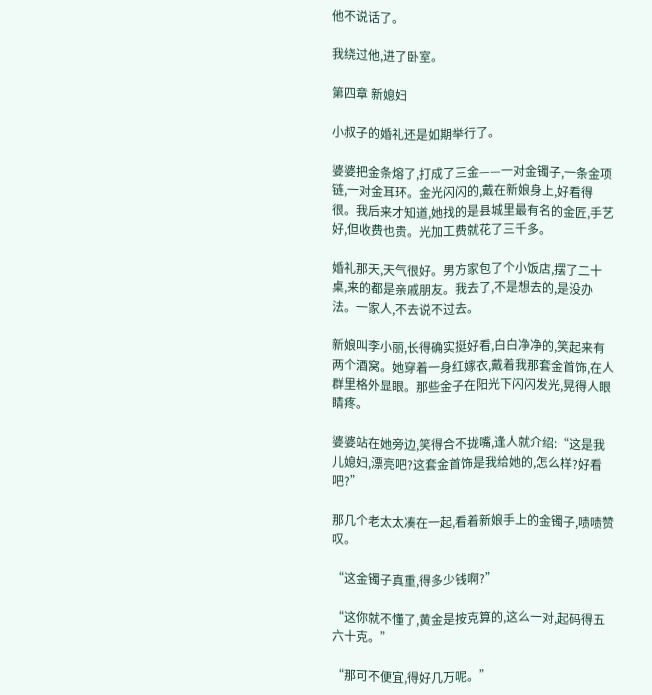他不说话了。

我绕过他,进了卧室。

第四章 新媳妇

小叔子的婚礼还是如期举行了。

婆婆把金条熔了,打成了三金——一对金镯子,一条金项链,一对金耳环。金光闪闪的,戴在新娘身上,好看得很。我后来才知道,她找的是县城里最有名的金匠,手艺好,但收费也贵。光加工费就花了三千多。

婚礼那天,天气很好。男方家包了个小饭店,摆了二十桌,来的都是亲戚朋友。我去了,不是想去的,是没办法。一家人,不去说不过去。

新娘叫李小丽,长得确实挺好看,白白净净的,笑起来有两个酒窝。她穿着一身红嫁衣,戴着我那套金首饰,在人群里格外显眼。那些金子在阳光下闪闪发光,晃得人眼睛疼。

婆婆站在她旁边,笑得合不拢嘴,逢人就介绍:“这是我儿媳妇,漂亮吧?这套金首饰是我给她的,怎么样?好看吧?”

那几个老太太凑在一起,看着新娘手上的金镯子,啧啧赞叹。

“这金镯子真重,得多少钱啊?”

“这你就不懂了,黄金是按克算的,这么一对,起码得五六十克。”

“那可不便宜,得好几万呢。”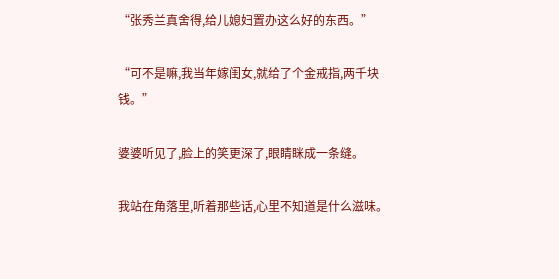“张秀兰真舍得,给儿媳妇置办这么好的东西。”

“可不是嘛,我当年嫁闺女,就给了个金戒指,两千块钱。”

婆婆听见了,脸上的笑更深了,眼睛眯成一条缝。

我站在角落里,听着那些话,心里不知道是什么滋味。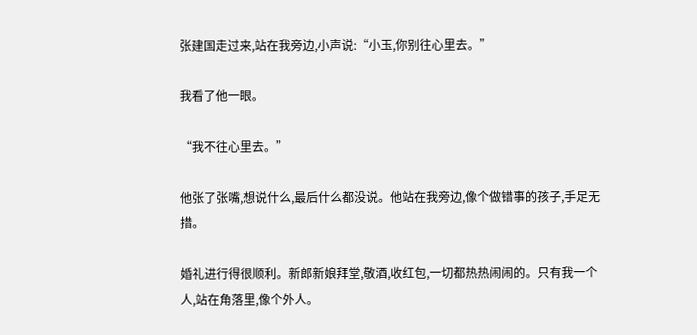张建国走过来,站在我旁边,小声说:“小玉,你别往心里去。”

我看了他一眼。

“我不往心里去。”

他张了张嘴,想说什么,最后什么都没说。他站在我旁边,像个做错事的孩子,手足无措。

婚礼进行得很顺利。新郎新娘拜堂,敬酒,收红包,一切都热热闹闹的。只有我一个人,站在角落里,像个外人。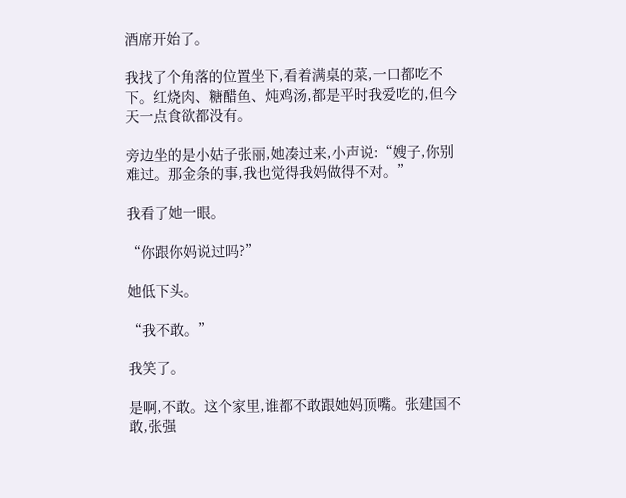酒席开始了。

我找了个角落的位置坐下,看着满桌的菜,一口都吃不下。红烧肉、糖醋鱼、炖鸡汤,都是平时我爱吃的,但今天一点食欲都没有。

旁边坐的是小姑子张丽,她凑过来,小声说:“嫂子,你别难过。那金条的事,我也觉得我妈做得不对。”

我看了她一眼。

“你跟你妈说过吗?”

她低下头。

“我不敢。”

我笑了。

是啊,不敢。这个家里,谁都不敢跟她妈顶嘴。张建国不敢,张强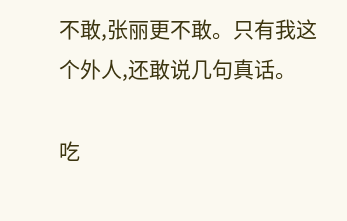不敢,张丽更不敢。只有我这个外人,还敢说几句真话。

吃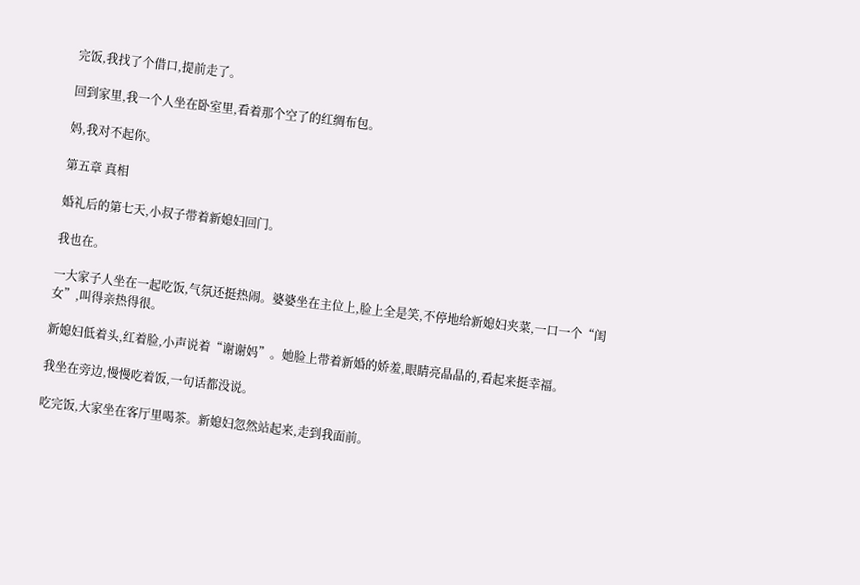完饭,我找了个借口,提前走了。

回到家里,我一个人坐在卧室里,看着那个空了的红绸布包。

妈,我对不起你。

第五章 真相

婚礼后的第七天,小叔子带着新媳妇回门。

我也在。

一大家子人坐在一起吃饭,气氛还挺热闹。婆婆坐在主位上,脸上全是笑,不停地给新媳妇夹菜,一口一个“闺女”,叫得亲热得很。

新媳妇低着头,红着脸,小声说着“谢谢妈”。她脸上带着新婚的娇羞,眼睛亮晶晶的,看起来挺幸福。

我坐在旁边,慢慢吃着饭,一句话都没说。

吃完饭,大家坐在客厅里喝茶。新媳妇忽然站起来,走到我面前。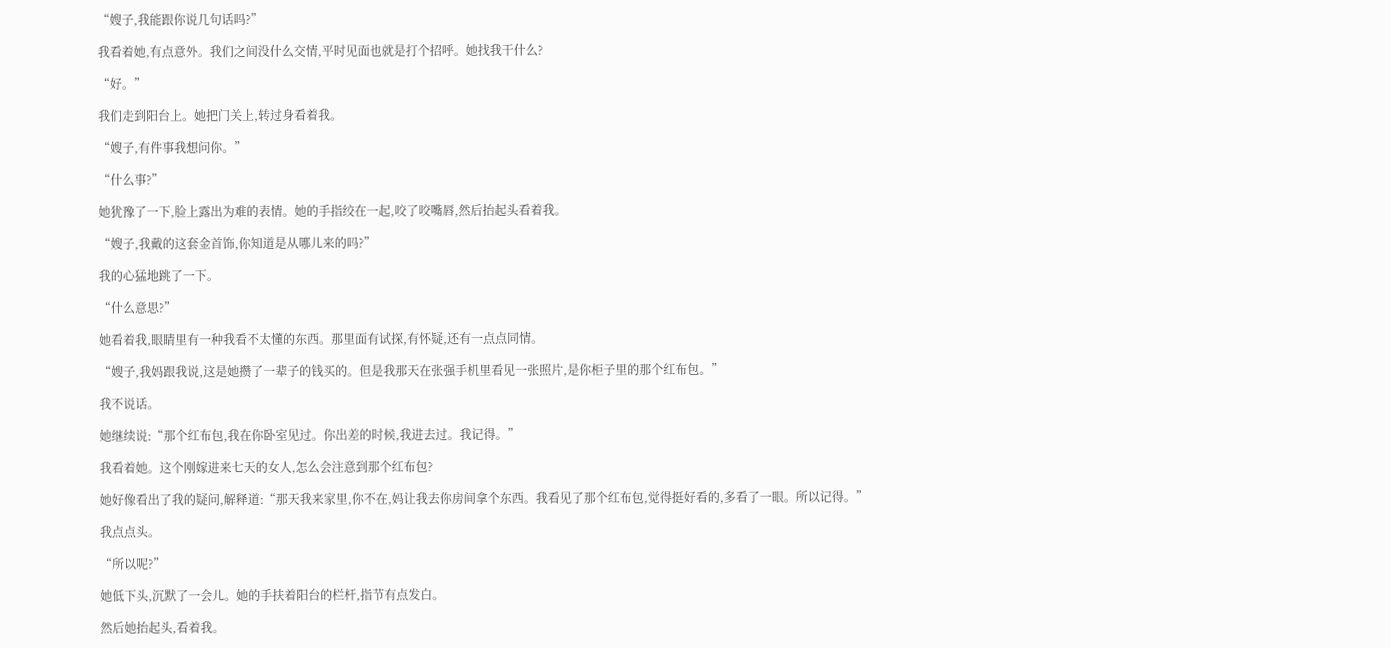“嫂子,我能跟你说几句话吗?”

我看着她,有点意外。我们之间没什么交情,平时见面也就是打个招呼。她找我干什么?

“好。”

我们走到阳台上。她把门关上,转过身看着我。

“嫂子,有件事我想问你。”

“什么事?”

她犹豫了一下,脸上露出为难的表情。她的手指绞在一起,咬了咬嘴唇,然后抬起头看着我。

“嫂子,我戴的这套金首饰,你知道是从哪儿来的吗?”

我的心猛地跳了一下。

“什么意思?”

她看着我,眼睛里有一种我看不太懂的东西。那里面有试探,有怀疑,还有一点点同情。

“嫂子,我妈跟我说,这是她攒了一辈子的钱买的。但是我那天在张强手机里看见一张照片,是你柜子里的那个红布包。”

我不说话。

她继续说:“那个红布包,我在你卧室见过。你出差的时候,我进去过。我记得。”

我看着她。这个刚嫁进来七天的女人,怎么会注意到那个红布包?

她好像看出了我的疑问,解释道:“那天我来家里,你不在,妈让我去你房间拿个东西。我看见了那个红布包,觉得挺好看的,多看了一眼。所以记得。”

我点点头。

“所以呢?”

她低下头,沉默了一会儿。她的手扶着阳台的栏杆,指节有点发白。

然后她抬起头,看着我。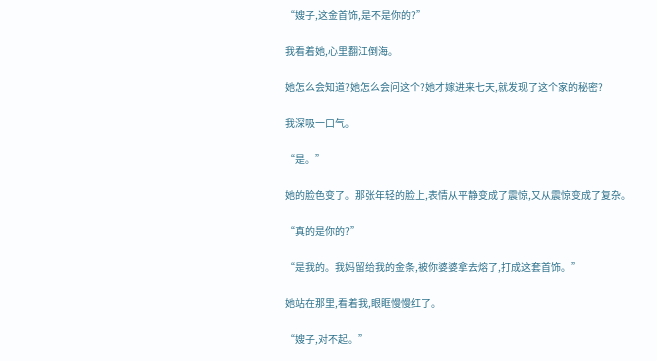“嫂子,这金首饰,是不是你的?”

我看着她,心里翻江倒海。

她怎么会知道?她怎么会问这个?她才嫁进来七天,就发现了这个家的秘密?

我深吸一口气。

“是。”

她的脸色变了。那张年轻的脸上,表情从平静变成了震惊,又从震惊变成了复杂。

“真的是你的?”

“是我的。我妈留给我的金条,被你婆婆拿去熔了,打成这套首饰。”

她站在那里,看着我,眼眶慢慢红了。

“嫂子,对不起。”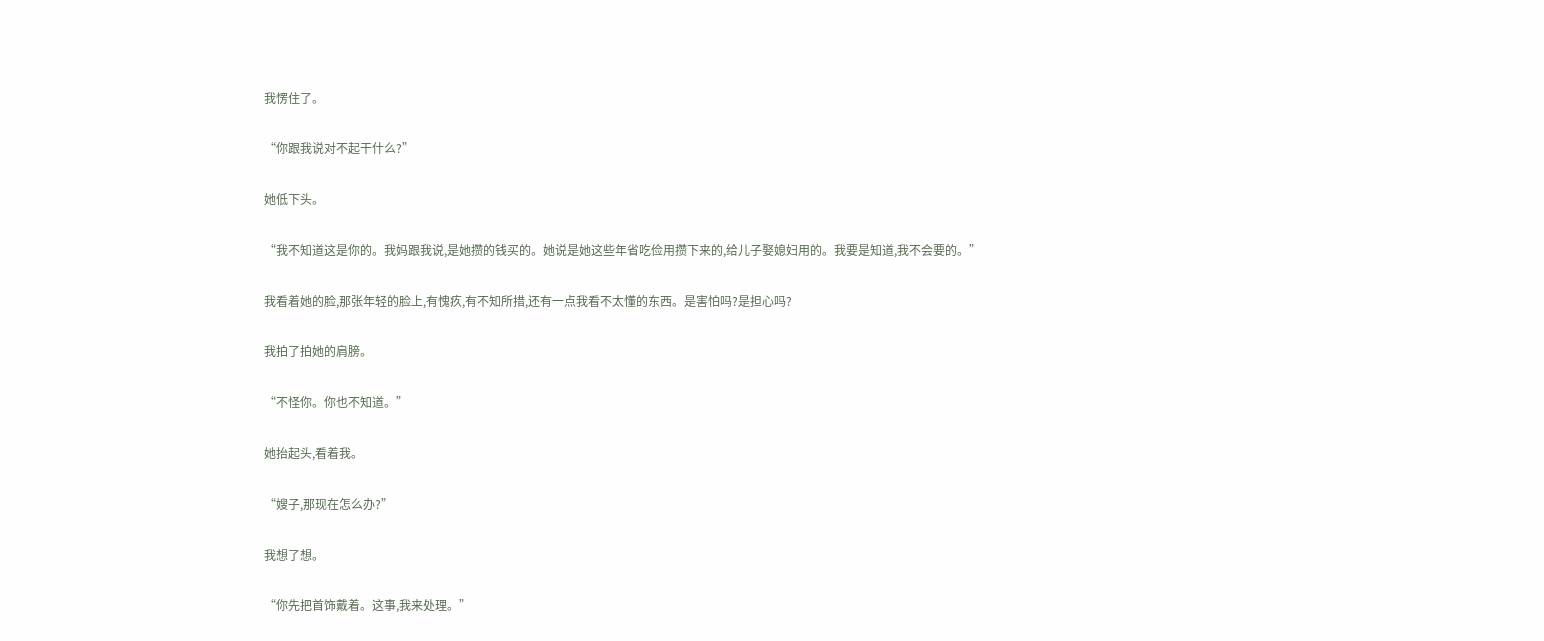我愣住了。

“你跟我说对不起干什么?”

她低下头。

“我不知道这是你的。我妈跟我说,是她攒的钱买的。她说是她这些年省吃俭用攒下来的,给儿子娶媳妇用的。我要是知道,我不会要的。”

我看着她的脸,那张年轻的脸上,有愧疚,有不知所措,还有一点我看不太懂的东西。是害怕吗?是担心吗?

我拍了拍她的肩膀。

“不怪你。你也不知道。”

她抬起头,看着我。

“嫂子,那现在怎么办?”

我想了想。

“你先把首饰戴着。这事,我来处理。”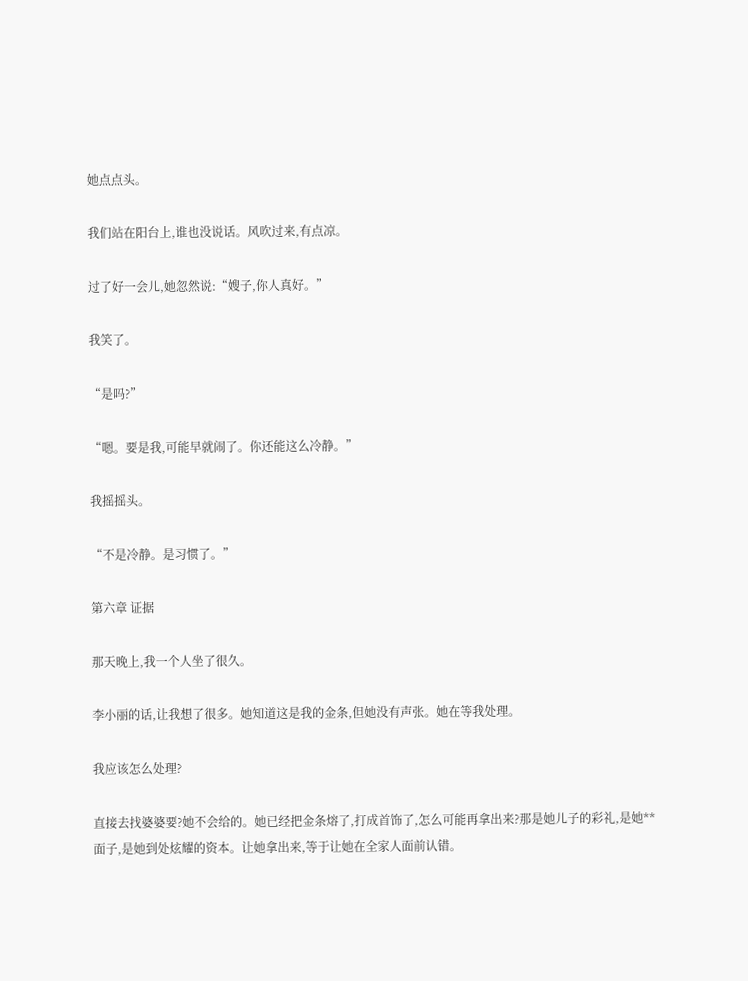她点点头。

我们站在阳台上,谁也没说话。风吹过来,有点凉。

过了好一会儿,她忽然说:“嫂子,你人真好。”

我笑了。

“是吗?”

“嗯。要是我,可能早就闹了。你还能这么冷静。”

我摇摇头。

“不是冷静。是习惯了。”

第六章 证据

那天晚上,我一个人坐了很久。

李小丽的话,让我想了很多。她知道这是我的金条,但她没有声张。她在等我处理。

我应该怎么处理?

直接去找婆婆要?她不会给的。她已经把金条熔了,打成首饰了,怎么可能再拿出来?那是她儿子的彩礼,是她**面子,是她到处炫耀的资本。让她拿出来,等于让她在全家人面前认错。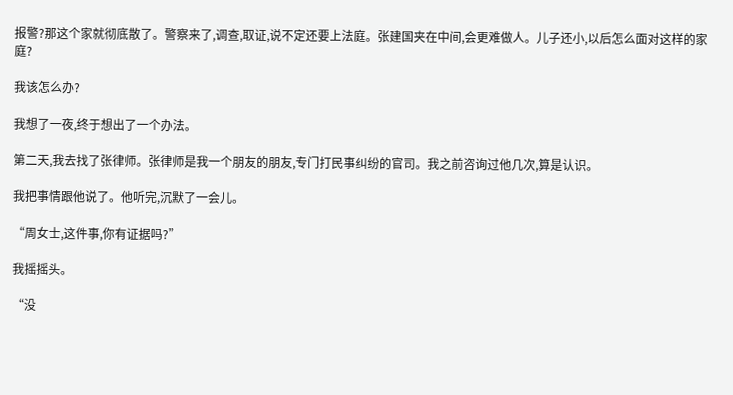报警?那这个家就彻底散了。警察来了,调查,取证,说不定还要上法庭。张建国夹在中间,会更难做人。儿子还小,以后怎么面对这样的家庭?

我该怎么办?

我想了一夜,终于想出了一个办法。

第二天,我去找了张律师。张律师是我一个朋友的朋友,专门打民事纠纷的官司。我之前咨询过他几次,算是认识。

我把事情跟他说了。他听完,沉默了一会儿。

“周女士,这件事,你有证据吗?”

我摇摇头。

“没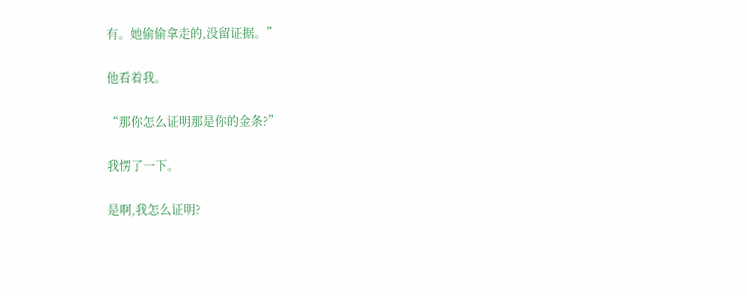有。她偷偷拿走的,没留证据。”

他看着我。

“那你怎么证明那是你的金条?”

我愣了一下。

是啊,我怎么证明?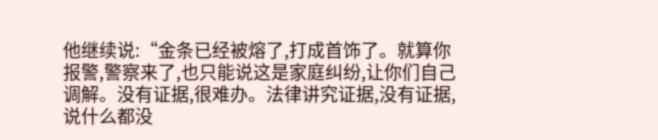他继续说:“金条已经被熔了,打成首饰了。就算你报警,警察来了,也只能说这是家庭纠纷,让你们自己调解。没有证据,很难办。法律讲究证据,没有证据,说什么都没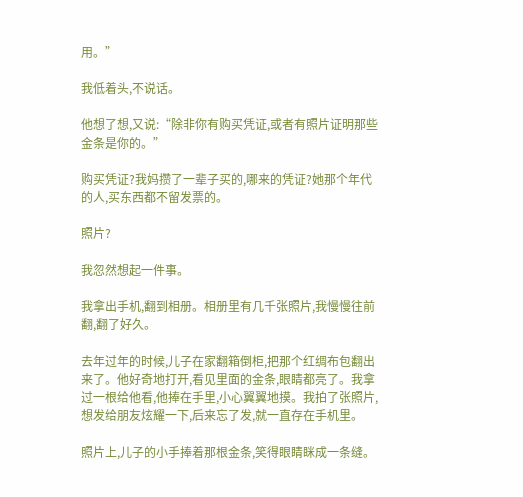用。”

我低着头,不说话。

他想了想,又说:“除非你有购买凭证,或者有照片证明那些金条是你的。”

购买凭证?我妈攒了一辈子买的,哪来的凭证?她那个年代的人,买东西都不留发票的。

照片?

我忽然想起一件事。

我拿出手机,翻到相册。相册里有几千张照片,我慢慢往前翻,翻了好久。

去年过年的时候,儿子在家翻箱倒柜,把那个红绸布包翻出来了。他好奇地打开,看见里面的金条,眼睛都亮了。我拿过一根给他看,他捧在手里,小心翼翼地摸。我拍了张照片,想发给朋友炫耀一下,后来忘了发,就一直存在手机里。

照片上,儿子的小手捧着那根金条,笑得眼睛眯成一条缝。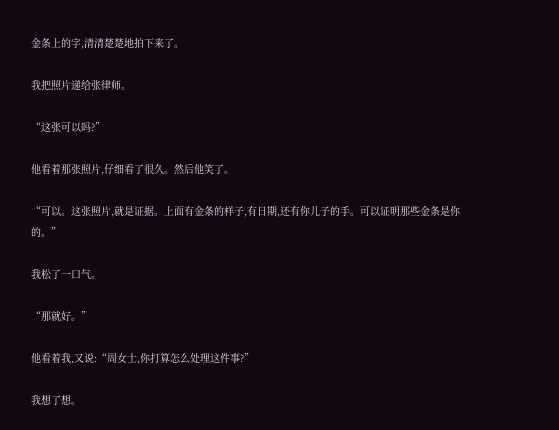金条上的字,清清楚楚地拍下来了。

我把照片递给张律师。

“这张可以吗?”

他看着那张照片,仔细看了很久。然后他笑了。

“可以。这张照片,就是证据。上面有金条的样子,有日期,还有你儿子的手。可以证明那些金条是你的。”

我松了一口气。

“那就好。”

他看着我,又说:“周女士,你打算怎么处理这件事?”

我想了想。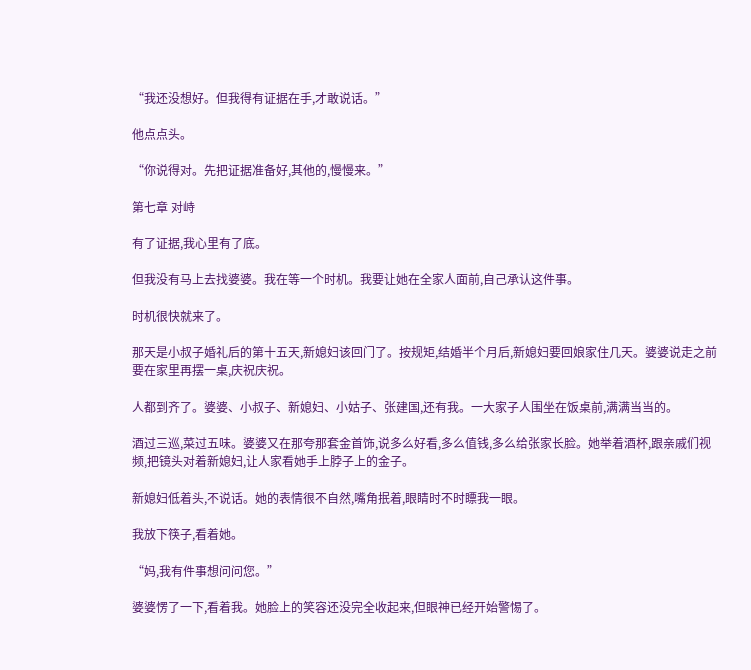“我还没想好。但我得有证据在手,才敢说话。”

他点点头。

“你说得对。先把证据准备好,其他的,慢慢来。”

第七章 对峙

有了证据,我心里有了底。

但我没有马上去找婆婆。我在等一个时机。我要让她在全家人面前,自己承认这件事。

时机很快就来了。

那天是小叔子婚礼后的第十五天,新媳妇该回门了。按规矩,结婚半个月后,新媳妇要回娘家住几天。婆婆说走之前要在家里再摆一桌,庆祝庆祝。

人都到齐了。婆婆、小叔子、新媳妇、小姑子、张建国,还有我。一大家子人围坐在饭桌前,满满当当的。

酒过三巡,菜过五味。婆婆又在那夸那套金首饰,说多么好看,多么值钱,多么给张家长脸。她举着酒杯,跟亲戚们视频,把镜头对着新媳妇,让人家看她手上脖子上的金子。

新媳妇低着头,不说话。她的表情很不自然,嘴角抿着,眼睛时不时瞟我一眼。

我放下筷子,看着她。

“妈,我有件事想问问您。”

婆婆愣了一下,看着我。她脸上的笑容还没完全收起来,但眼神已经开始警惕了。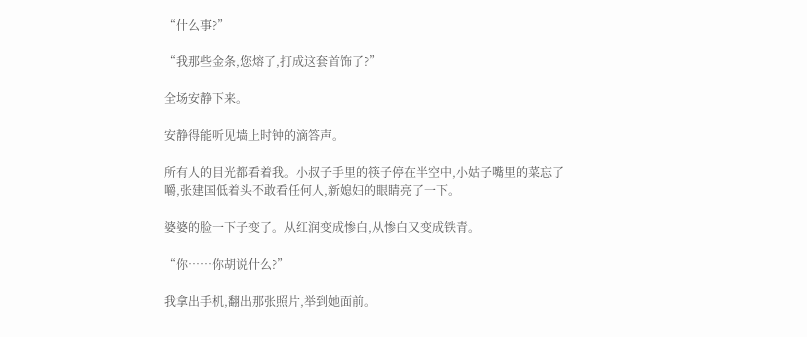“什么事?”

“我那些金条,您熔了,打成这套首饰了?”

全场安静下来。

安静得能听见墙上时钟的滴答声。

所有人的目光都看着我。小叔子手里的筷子停在半空中,小姑子嘴里的菜忘了嚼,张建国低着头不敢看任何人,新媳妇的眼睛亮了一下。

婆婆的脸一下子变了。从红润变成惨白,从惨白又变成铁青。

“你……你胡说什么?”

我拿出手机,翻出那张照片,举到她面前。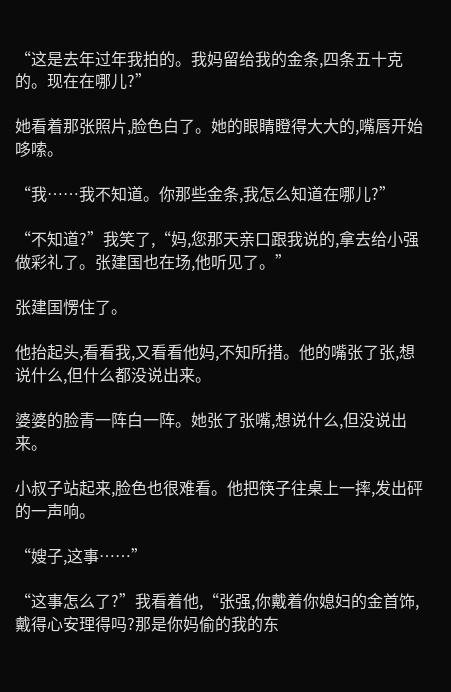“这是去年过年我拍的。我妈留给我的金条,四条五十克的。现在在哪儿?”

她看着那张照片,脸色白了。她的眼睛瞪得大大的,嘴唇开始哆嗦。

“我……我不知道。你那些金条,我怎么知道在哪儿?”

“不知道?”我笑了,“妈,您那天亲口跟我说的,拿去给小强做彩礼了。张建国也在场,他听见了。”

张建国愣住了。

他抬起头,看看我,又看看他妈,不知所措。他的嘴张了张,想说什么,但什么都没说出来。

婆婆的脸青一阵白一阵。她张了张嘴,想说什么,但没说出来。

小叔子站起来,脸色也很难看。他把筷子往桌上一摔,发出砰的一声响。

“嫂子,这事……”

“这事怎么了?”我看着他,“张强,你戴着你媳妇的金首饰,戴得心安理得吗?那是你妈偷的我的东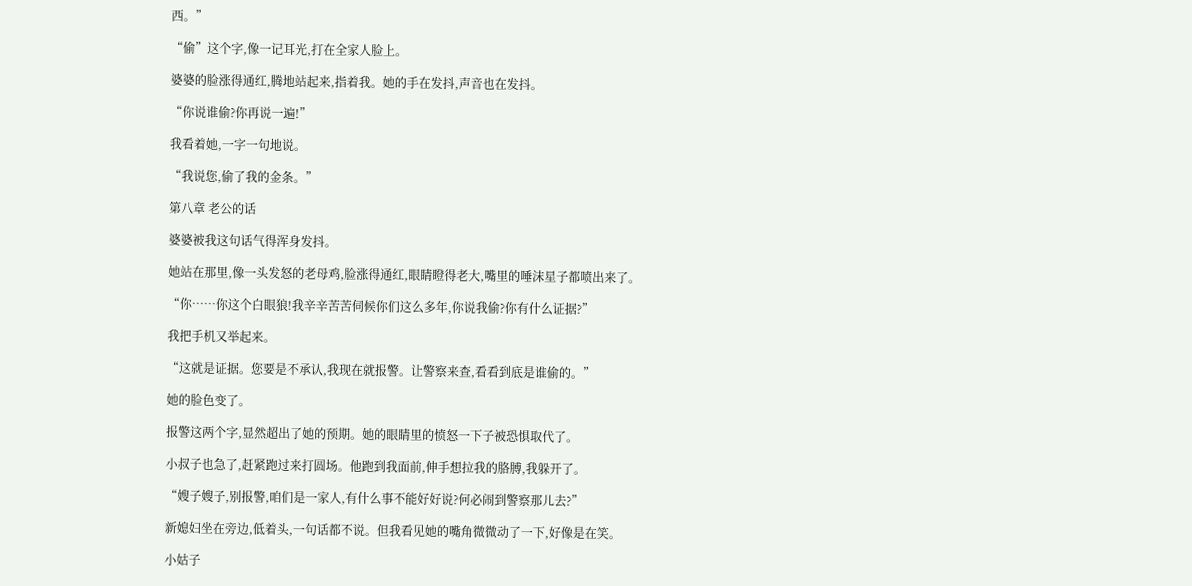西。”

“偷”这个字,像一记耳光,打在全家人脸上。

婆婆的脸涨得通红,腾地站起来,指着我。她的手在发抖,声音也在发抖。

“你说谁偷?你再说一遍!”

我看着她,一字一句地说。

“我说您,偷了我的金条。”

第八章 老公的话

婆婆被我这句话气得浑身发抖。

她站在那里,像一头发怒的老母鸡,脸涨得通红,眼睛瞪得老大,嘴里的唾沫星子都喷出来了。

“你……你这个白眼狼!我辛辛苦苦伺候你们这么多年,你说我偷?你有什么证据?”

我把手机又举起来。

“这就是证据。您要是不承认,我现在就报警。让警察来查,看看到底是谁偷的。”

她的脸色变了。

报警这两个字,显然超出了她的预期。她的眼睛里的愤怒一下子被恐惧取代了。

小叔子也急了,赶紧跑过来打圆场。他跑到我面前,伸手想拉我的胳膊,我躲开了。

“嫂子嫂子,别报警,咱们是一家人,有什么事不能好好说?何必闹到警察那儿去?”

新媳妇坐在旁边,低着头,一句话都不说。但我看见她的嘴角微微动了一下,好像是在笑。

小姑子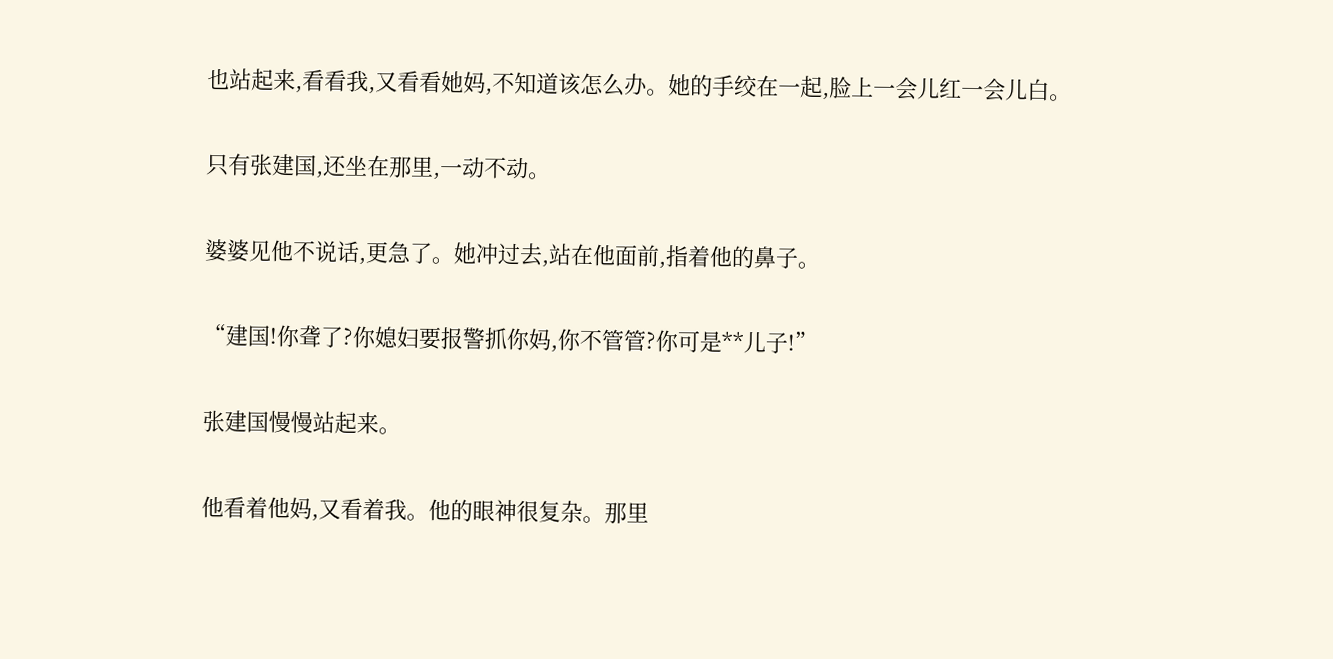也站起来,看看我,又看看她妈,不知道该怎么办。她的手绞在一起,脸上一会儿红一会儿白。

只有张建国,还坐在那里,一动不动。

婆婆见他不说话,更急了。她冲过去,站在他面前,指着他的鼻子。

“建国!你聋了?你媳妇要报警抓你妈,你不管管?你可是**儿子!”

张建国慢慢站起来。

他看着他妈,又看着我。他的眼神很复杂。那里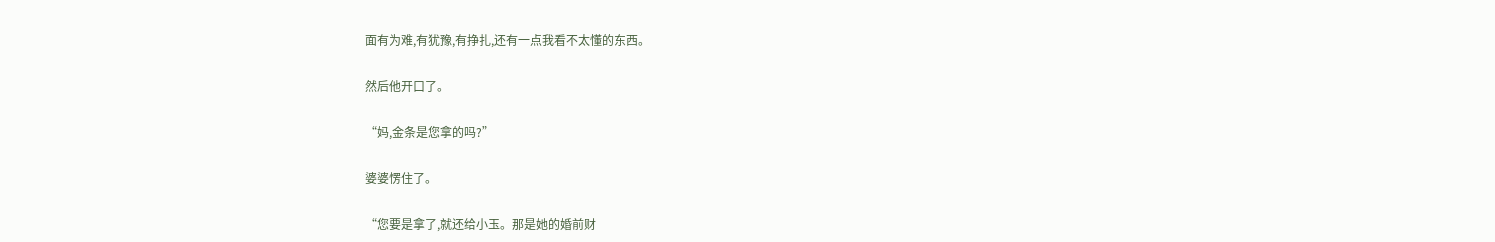面有为难,有犹豫,有挣扎,还有一点我看不太懂的东西。

然后他开口了。

“妈,金条是您拿的吗?”

婆婆愣住了。

“您要是拿了,就还给小玉。那是她的婚前财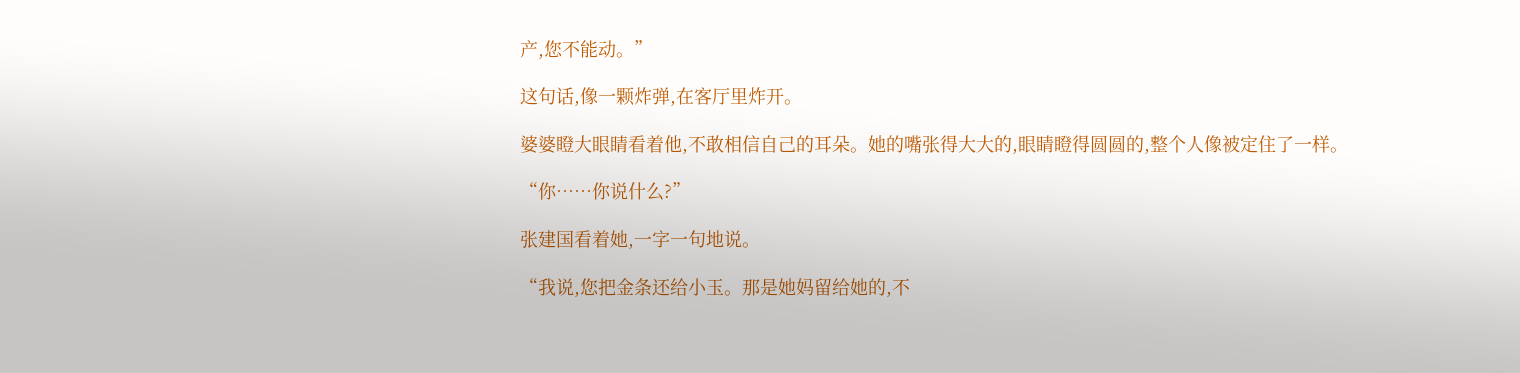产,您不能动。”

这句话,像一颗炸弹,在客厅里炸开。

婆婆瞪大眼睛看着他,不敢相信自己的耳朵。她的嘴张得大大的,眼睛瞪得圆圆的,整个人像被定住了一样。

“你……你说什么?”

张建国看着她,一字一句地说。

“我说,您把金条还给小玉。那是她妈留给她的,不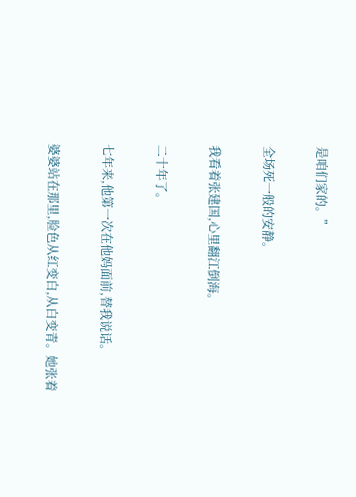是咱们家的。”

全场死一般的安静。

我看着张建国,心里翻江倒海。

二十年了。

七年来,他第一次在他妈面前,替我说话。

婆婆站在那里,脸色从红变白,从白变青。她张着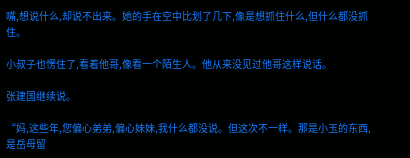嘴,想说什么,却说不出来。她的手在空中比划了几下,像是想抓住什么,但什么都没抓住。

小叔子也愣住了,看着他哥,像看一个陌生人。他从来没见过他哥这样说话。

张建国继续说。

“妈,这些年,您偏心弟弟,偏心妹妹,我什么都没说。但这次不一样。那是小玉的东西,是岳母留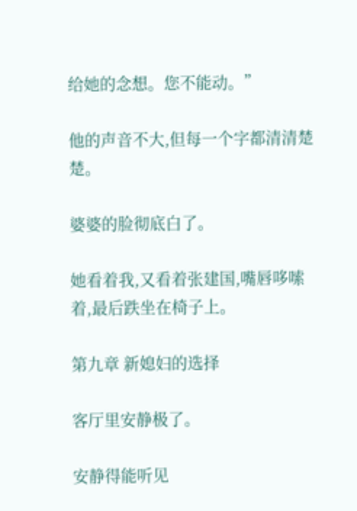给她的念想。您不能动。”

他的声音不大,但每一个字都清清楚楚。

婆婆的脸彻底白了。

她看着我,又看着张建国,嘴唇哆嗦着,最后跌坐在椅子上。

第九章 新媳妇的选择

客厅里安静极了。

安静得能听见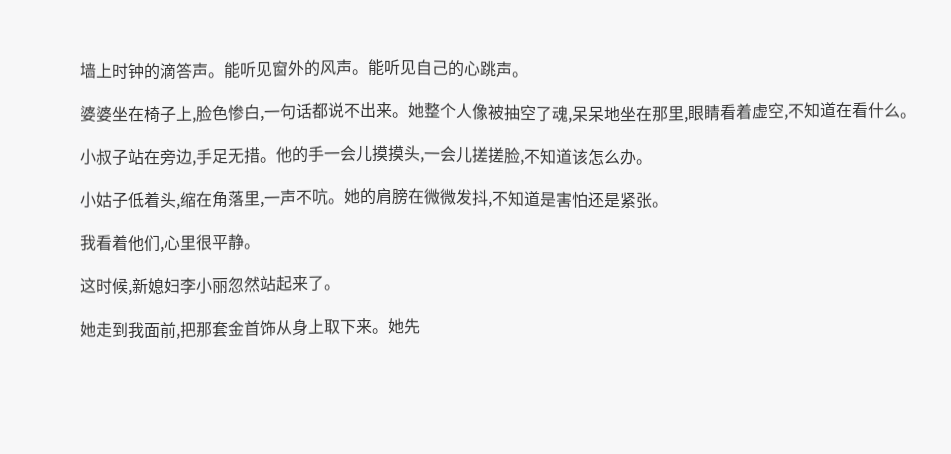墙上时钟的滴答声。能听见窗外的风声。能听见自己的心跳声。

婆婆坐在椅子上,脸色惨白,一句话都说不出来。她整个人像被抽空了魂,呆呆地坐在那里,眼睛看着虚空,不知道在看什么。

小叔子站在旁边,手足无措。他的手一会儿摸摸头,一会儿搓搓脸,不知道该怎么办。

小姑子低着头,缩在角落里,一声不吭。她的肩膀在微微发抖,不知道是害怕还是紧张。

我看着他们,心里很平静。

这时候,新媳妇李小丽忽然站起来了。

她走到我面前,把那套金首饰从身上取下来。她先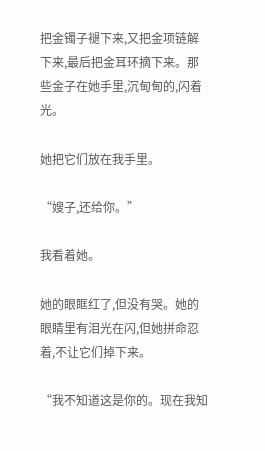把金镯子褪下来,又把金项链解下来,最后把金耳环摘下来。那些金子在她手里,沉甸甸的,闪着光。

她把它们放在我手里。

“嫂子,还给你。”

我看着她。

她的眼眶红了,但没有哭。她的眼睛里有泪光在闪,但她拼命忍着,不让它们掉下来。

“我不知道这是你的。现在我知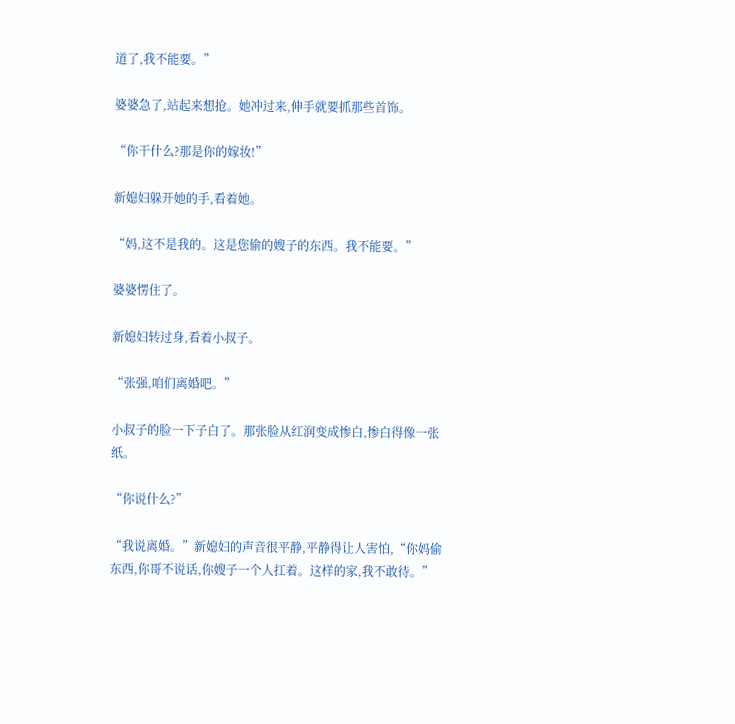道了,我不能要。”

婆婆急了,站起来想抢。她冲过来,伸手就要抓那些首饰。

“你干什么?那是你的嫁妆!”

新媳妇躲开她的手,看着她。

“妈,这不是我的。这是您偷的嫂子的东西。我不能要。”

婆婆愣住了。

新媳妇转过身,看着小叔子。

“张强,咱们离婚吧。”

小叔子的脸一下子白了。那张脸从红润变成惨白,惨白得像一张纸。

“你说什么?”

“我说离婚。”新媳妇的声音很平静,平静得让人害怕,“你妈偷东西,你哥不说话,你嫂子一个人扛着。这样的家,我不敢待。”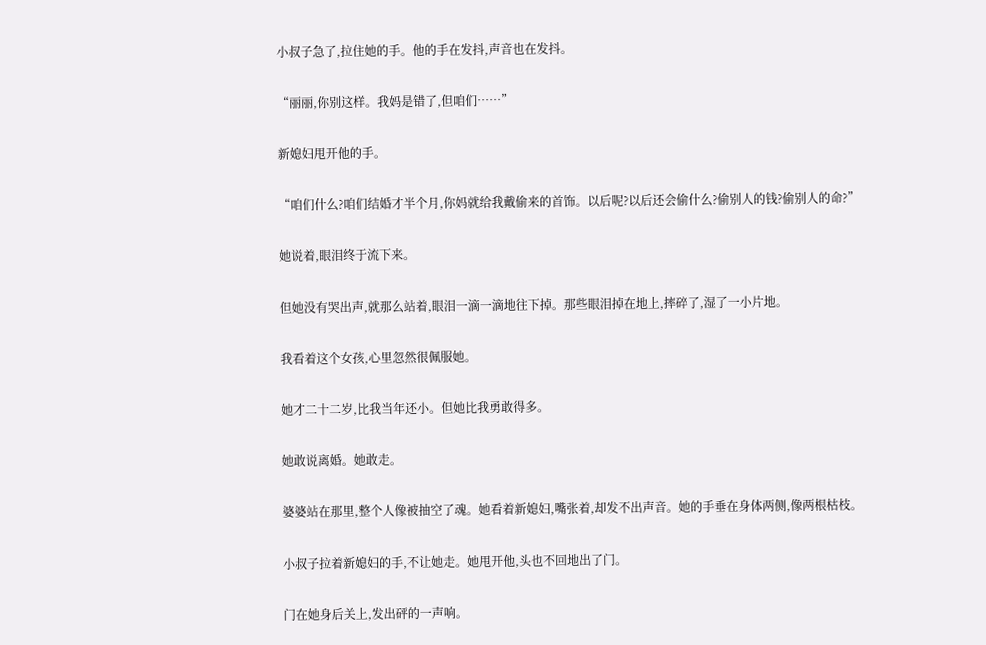小叔子急了,拉住她的手。他的手在发抖,声音也在发抖。

“丽丽,你别这样。我妈是错了,但咱们……”

新媳妇甩开他的手。

“咱们什么?咱们结婚才半个月,你妈就给我戴偷来的首饰。以后呢?以后还会偷什么?偷别人的钱?偷别人的命?”

她说着,眼泪终于流下来。

但她没有哭出声,就那么站着,眼泪一滴一滴地往下掉。那些眼泪掉在地上,摔碎了,湿了一小片地。

我看着这个女孩,心里忽然很佩服她。

她才二十二岁,比我当年还小。但她比我勇敢得多。

她敢说离婚。她敢走。

婆婆站在那里,整个人像被抽空了魂。她看着新媳妇,嘴张着,却发不出声音。她的手垂在身体两侧,像两根枯枝。

小叔子拉着新媳妇的手,不让她走。她甩开他,头也不回地出了门。

门在她身后关上,发出砰的一声响。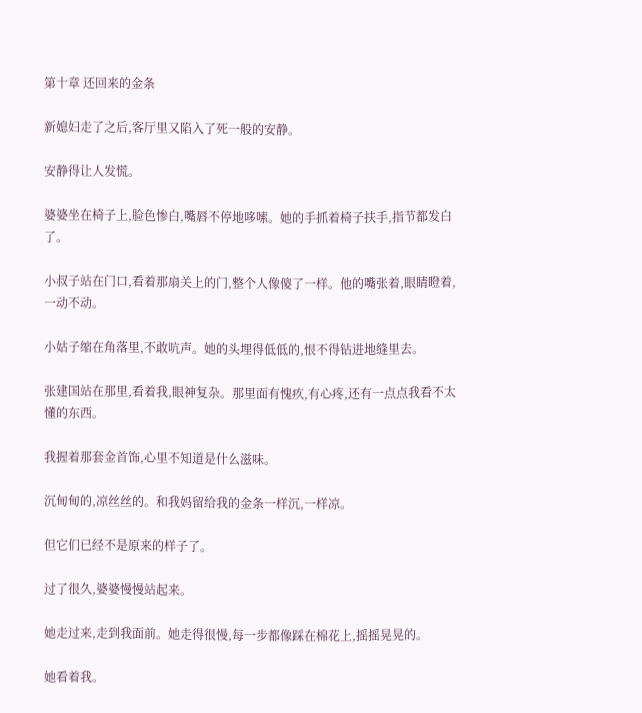第十章 还回来的金条

新媳妇走了之后,客厅里又陷入了死一般的安静。

安静得让人发慌。

婆婆坐在椅子上,脸色惨白,嘴唇不停地哆嗦。她的手抓着椅子扶手,指节都发白了。

小叔子站在门口,看着那扇关上的门,整个人像傻了一样。他的嘴张着,眼睛瞪着,一动不动。

小姑子缩在角落里,不敢吭声。她的头埋得低低的,恨不得钻进地缝里去。

张建国站在那里,看着我,眼神复杂。那里面有愧疚,有心疼,还有一点点我看不太懂的东西。

我握着那套金首饰,心里不知道是什么滋味。

沉甸甸的,凉丝丝的。和我妈留给我的金条一样沉,一样凉。

但它们已经不是原来的样子了。

过了很久,婆婆慢慢站起来。

她走过来,走到我面前。她走得很慢,每一步都像踩在棉花上,摇摇晃晃的。

她看着我。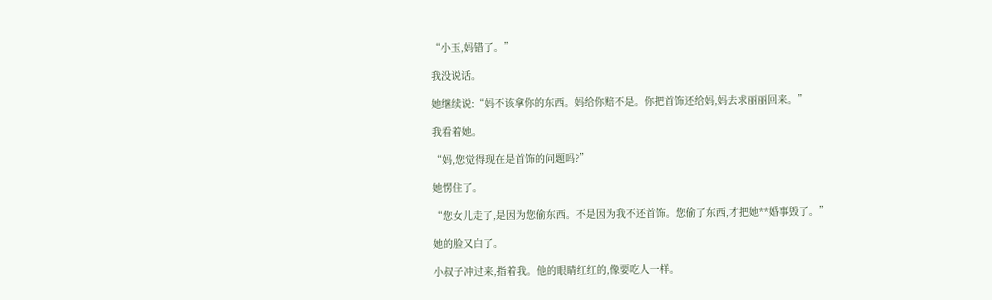“小玉,妈错了。”

我没说话。

她继续说:“妈不该拿你的东西。妈给你赔不是。你把首饰还给妈,妈去求丽丽回来。”

我看着她。

“妈,您觉得现在是首饰的问题吗?”

她愣住了。

“您女儿走了,是因为您偷东西。不是因为我不还首饰。您偷了东西,才把她**婚事毁了。”

她的脸又白了。

小叔子冲过来,指着我。他的眼睛红红的,像要吃人一样。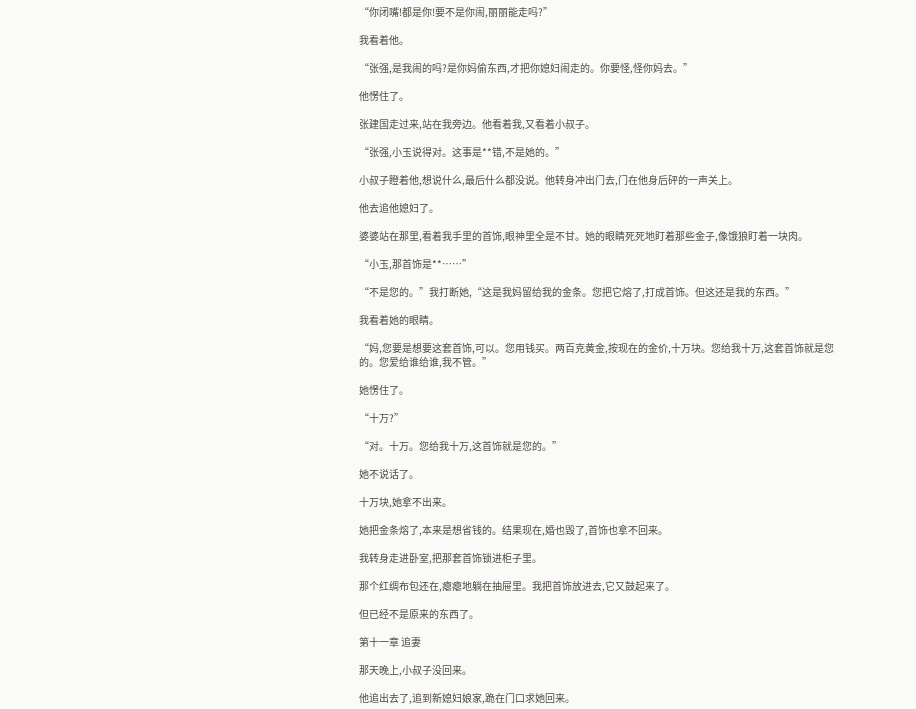“你闭嘴!都是你!要不是你闹,丽丽能走吗?”

我看着他。

“张强,是我闹的吗?是你妈偷东西,才把你媳妇闹走的。你要怪,怪你妈去。”

他愣住了。

张建国走过来,站在我旁边。他看着我,又看着小叔子。

“张强,小玉说得对。这事是**错,不是她的。”

小叔子瞪着他,想说什么,最后什么都没说。他转身冲出门去,门在他身后砰的一声关上。

他去追他媳妇了。

婆婆站在那里,看着我手里的首饰,眼神里全是不甘。她的眼睛死死地盯着那些金子,像饿狼盯着一块肉。

“小玉,那首饰是**……”

“不是您的。”我打断她,“这是我妈留给我的金条。您把它熔了,打成首饰。但这还是我的东西。”

我看着她的眼睛。

“妈,您要是想要这套首饰,可以。您用钱买。两百克黄金,按现在的金价,十万块。您给我十万,这套首饰就是您的。您爱给谁给谁,我不管。”

她愣住了。

“十万?”

“对。十万。您给我十万,这首饰就是您的。”

她不说话了。

十万块,她拿不出来。

她把金条熔了,本来是想省钱的。结果现在,婚也毁了,首饰也拿不回来。

我转身走进卧室,把那套首饰锁进柜子里。

那个红绸布包还在,瘪瘪地躺在抽屉里。我把首饰放进去,它又鼓起来了。

但已经不是原来的东西了。

第十一章 追妻

那天晚上,小叔子没回来。

他追出去了,追到新媳妇娘家,跪在门口求她回来。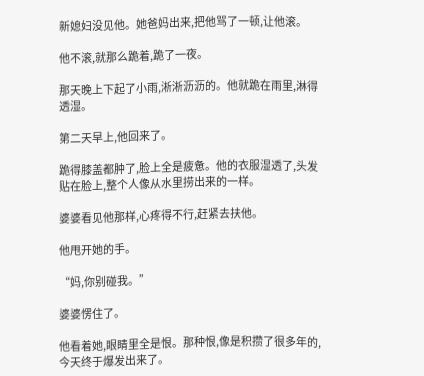新媳妇没见他。她爸妈出来,把他骂了一顿,让他滚。

他不滚,就那么跪着,跪了一夜。

那天晚上下起了小雨,淅淅沥沥的。他就跪在雨里,淋得透湿。

第二天早上,他回来了。

跪得膝盖都肿了,脸上全是疲惫。他的衣服湿透了,头发贴在脸上,整个人像从水里捞出来的一样。

婆婆看见他那样,心疼得不行,赶紧去扶他。

他甩开她的手。

“妈,你别碰我。”

婆婆愣住了。

他看着她,眼睛里全是恨。那种恨,像是积攒了很多年的,今天终于爆发出来了。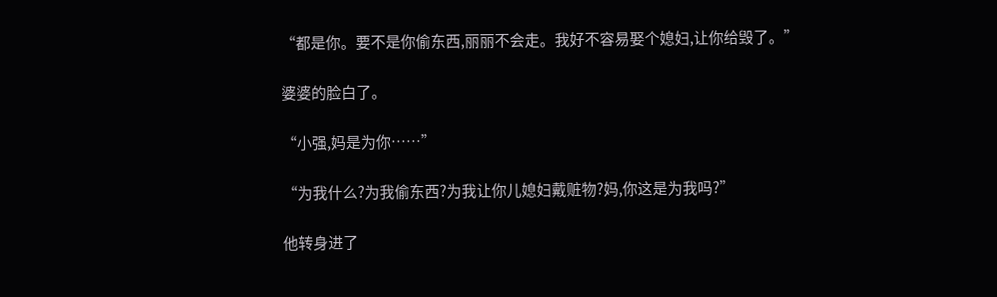“都是你。要不是你偷东西,丽丽不会走。我好不容易娶个媳妇,让你给毁了。”

婆婆的脸白了。

“小强,妈是为你……”

“为我什么?为我偷东西?为我让你儿媳妇戴赃物?妈,你这是为我吗?”

他转身进了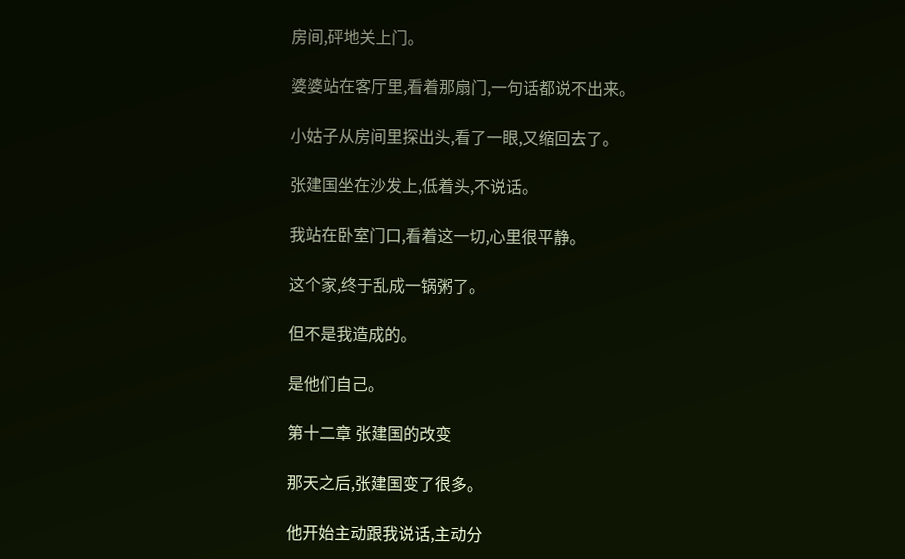房间,砰地关上门。

婆婆站在客厅里,看着那扇门,一句话都说不出来。

小姑子从房间里探出头,看了一眼,又缩回去了。

张建国坐在沙发上,低着头,不说话。

我站在卧室门口,看着这一切,心里很平静。

这个家,终于乱成一锅粥了。

但不是我造成的。

是他们自己。

第十二章 张建国的改变

那天之后,张建国变了很多。

他开始主动跟我说话,主动分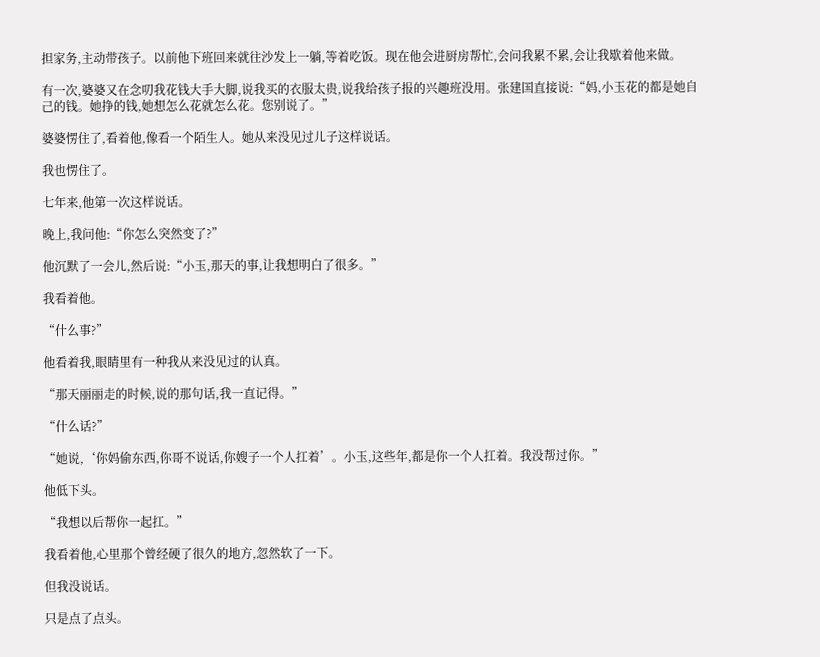担家务,主动带孩子。以前他下班回来就往沙发上一躺,等着吃饭。现在他会进厨房帮忙,会问我累不累,会让我歇着他来做。

有一次,婆婆又在念叨我花钱大手大脚,说我买的衣服太贵,说我给孩子报的兴趣班没用。张建国直接说:“妈,小玉花的都是她自己的钱。她挣的钱,她想怎么花就怎么花。您别说了。”

婆婆愣住了,看着他,像看一个陌生人。她从来没见过儿子这样说话。

我也愣住了。

七年来,他第一次这样说话。

晚上,我问他:“你怎么突然变了?”

他沉默了一会儿,然后说:“小玉,那天的事,让我想明白了很多。”

我看着他。

“什么事?”

他看着我,眼睛里有一种我从来没见过的认真。

“那天丽丽走的时候,说的那句话,我一直记得。”

“什么话?”

“她说,‘你妈偷东西,你哥不说话,你嫂子一个人扛着’。小玉,这些年,都是你一个人扛着。我没帮过你。”

他低下头。

“我想以后帮你一起扛。”

我看着他,心里那个曾经硬了很久的地方,忽然软了一下。

但我没说话。

只是点了点头。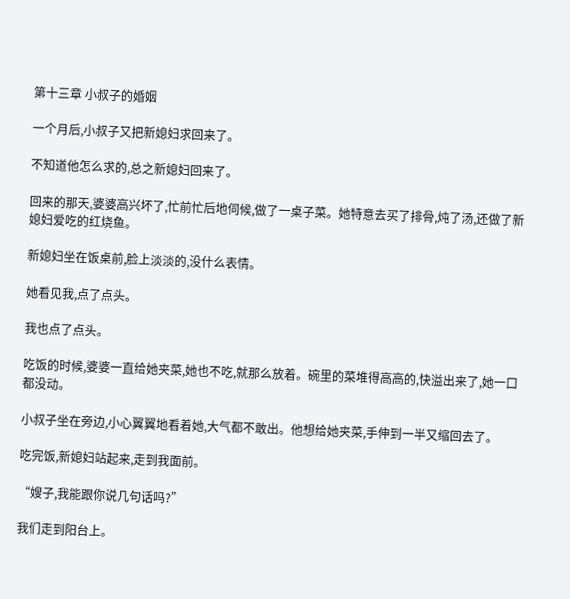第十三章 小叔子的婚姻

一个月后,小叔子又把新媳妇求回来了。

不知道他怎么求的,总之新媳妇回来了。

回来的那天,婆婆高兴坏了,忙前忙后地伺候,做了一桌子菜。她特意去买了排骨,炖了汤,还做了新媳妇爱吃的红烧鱼。

新媳妇坐在饭桌前,脸上淡淡的,没什么表情。

她看见我,点了点头。

我也点了点头。

吃饭的时候,婆婆一直给她夹菜,她也不吃,就那么放着。碗里的菜堆得高高的,快溢出来了,她一口都没动。

小叔子坐在旁边,小心翼翼地看着她,大气都不敢出。他想给她夹菜,手伸到一半又缩回去了。

吃完饭,新媳妇站起来,走到我面前。

“嫂子,我能跟你说几句话吗?”

我们走到阳台上。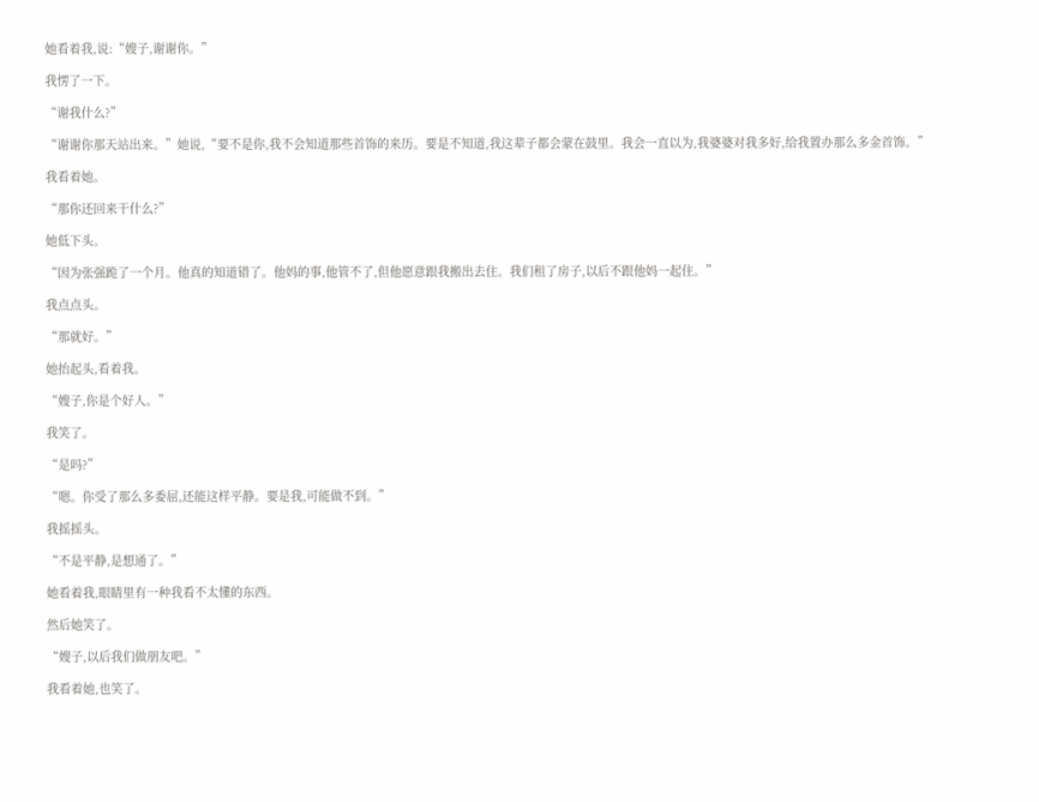她看着我,说:“嫂子,谢谢你。”

我愣了一下。

“谢我什么?”

“谢谢你那天站出来。”她说,“要不是你,我不会知道那些首饰的来历。要是不知道,我这辈子都会蒙在鼓里。我会一直以为,我婆婆对我多好,给我置办那么多金首饰。”

我看着她。

“那你还回来干什么?”

她低下头。

“因为张强跪了一个月。他真的知道错了。他妈的事,他管不了,但他愿意跟我搬出去住。我们租了房子,以后不跟他妈一起住。”

我点点头。

“那就好。”

她抬起头,看着我。

“嫂子,你是个好人。”

我笑了。

“是吗?”

“嗯。你受了那么多委屈,还能这样平静。要是我,可能做不到。”

我摇摇头。

“不是平静,是想通了。”

她看着我,眼睛里有一种我看不太懂的东西。

然后她笑了。

“嫂子,以后我们做朋友吧。”

我看着她,也笑了。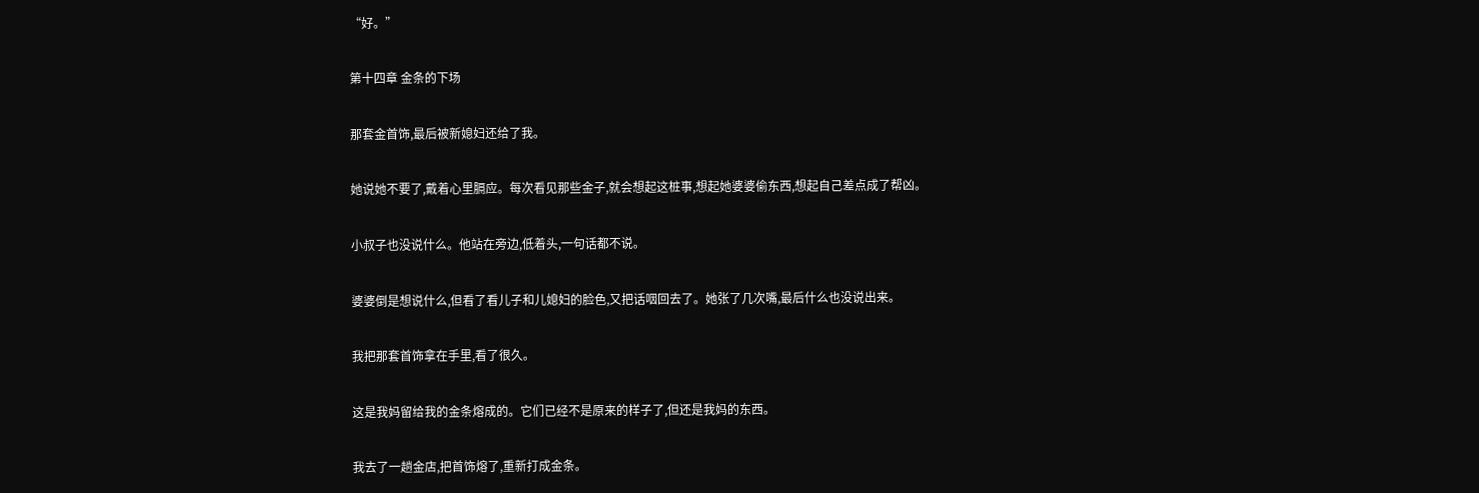“好。”

第十四章 金条的下场

那套金首饰,最后被新媳妇还给了我。

她说她不要了,戴着心里膈应。每次看见那些金子,就会想起这桩事,想起她婆婆偷东西,想起自己差点成了帮凶。

小叔子也没说什么。他站在旁边,低着头,一句话都不说。

婆婆倒是想说什么,但看了看儿子和儿媳妇的脸色,又把话咽回去了。她张了几次嘴,最后什么也没说出来。

我把那套首饰拿在手里,看了很久。

这是我妈留给我的金条熔成的。它们已经不是原来的样子了,但还是我妈的东西。

我去了一趟金店,把首饰熔了,重新打成金条。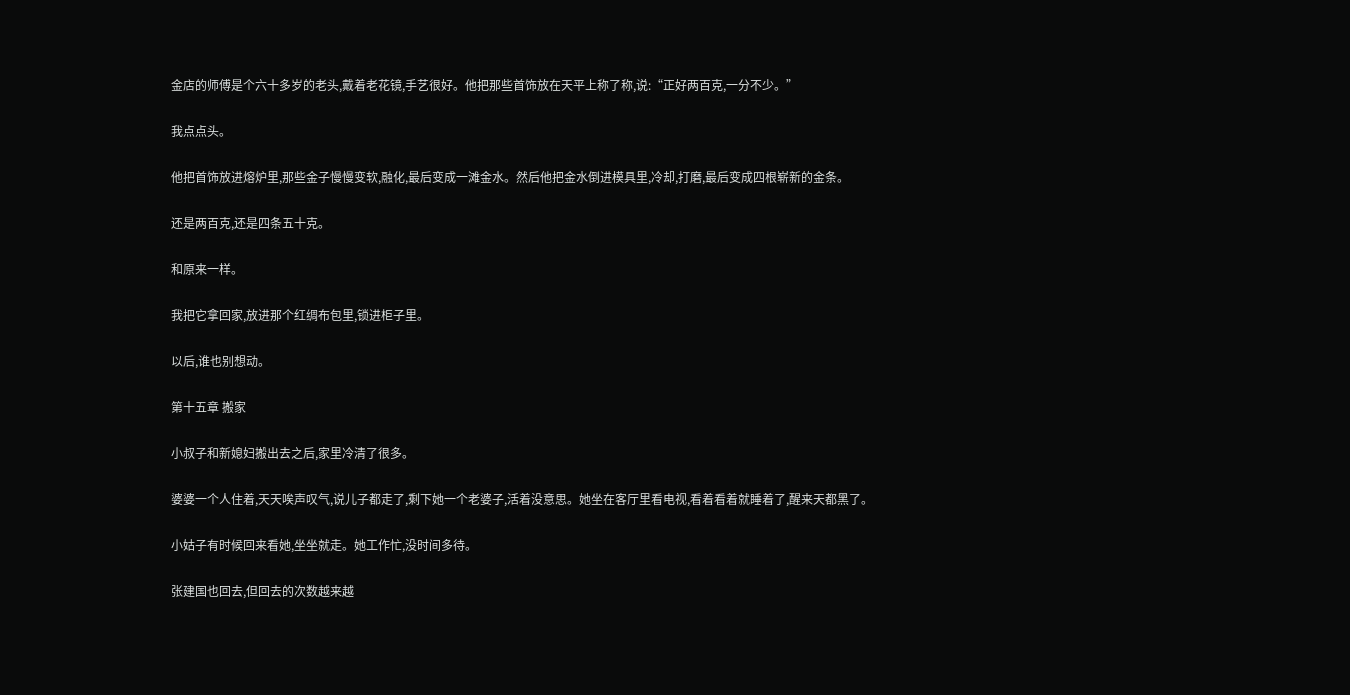金店的师傅是个六十多岁的老头,戴着老花镜,手艺很好。他把那些首饰放在天平上称了称,说:“正好两百克,一分不少。”

我点点头。

他把首饰放进熔炉里,那些金子慢慢变软,融化,最后变成一滩金水。然后他把金水倒进模具里,冷却,打磨,最后变成四根崭新的金条。

还是两百克,还是四条五十克。

和原来一样。

我把它拿回家,放进那个红绸布包里,锁进柜子里。

以后,谁也别想动。

第十五章 搬家

小叔子和新媳妇搬出去之后,家里冷清了很多。

婆婆一个人住着,天天唉声叹气,说儿子都走了,剩下她一个老婆子,活着没意思。她坐在客厅里看电视,看着看着就睡着了,醒来天都黑了。

小姑子有时候回来看她,坐坐就走。她工作忙,没时间多待。

张建国也回去,但回去的次数越来越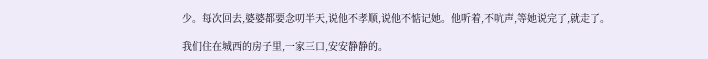少。每次回去,婆婆都要念叨半天,说他不孝顺,说他不惦记她。他听着,不吭声,等她说完了,就走了。

我们住在城西的房子里,一家三口,安安静静的。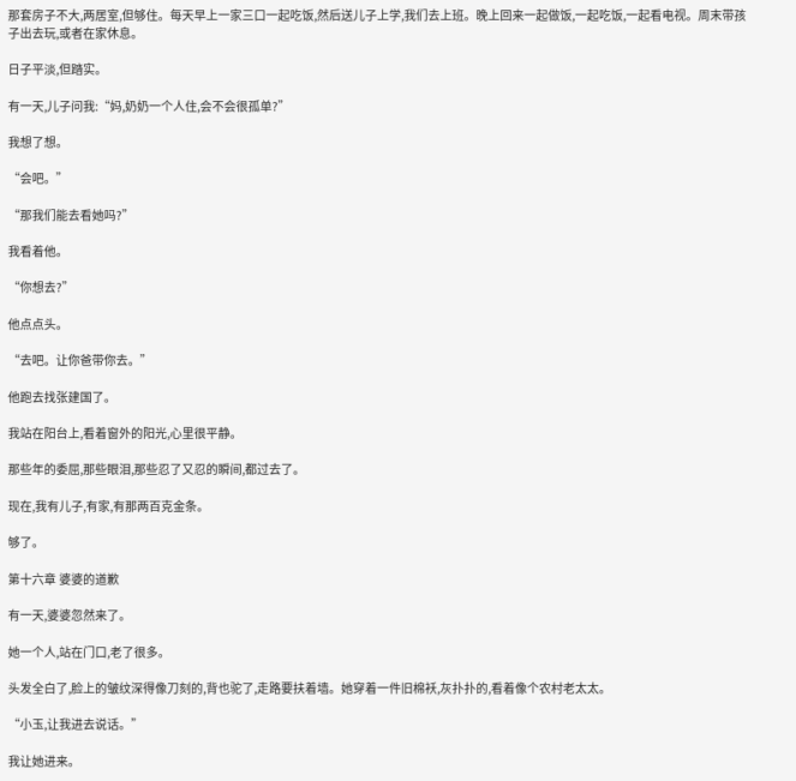那套房子不大,两居室,但够住。每天早上一家三口一起吃饭,然后送儿子上学,我们去上班。晚上回来一起做饭,一起吃饭,一起看电视。周末带孩子出去玩,或者在家休息。

日子平淡,但踏实。

有一天,儿子问我:“妈,奶奶一个人住,会不会很孤单?”

我想了想。

“会吧。”

“那我们能去看她吗?”

我看着他。

“你想去?”

他点点头。

“去吧。让你爸带你去。”

他跑去找张建国了。

我站在阳台上,看着窗外的阳光,心里很平静。

那些年的委屈,那些眼泪,那些忍了又忍的瞬间,都过去了。

现在,我有儿子,有家,有那两百克金条。

够了。

第十六章 婆婆的道歉

有一天,婆婆忽然来了。

她一个人,站在门口,老了很多。

头发全白了,脸上的皱纹深得像刀刻的,背也驼了,走路要扶着墙。她穿着一件旧棉袄,灰扑扑的,看着像个农村老太太。

“小玉,让我进去说话。”

我让她进来。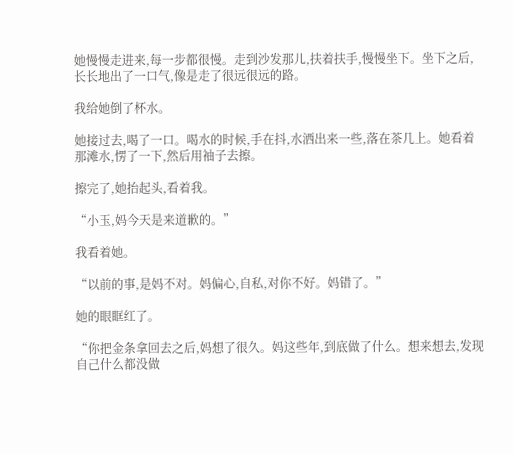她慢慢走进来,每一步都很慢。走到沙发那儿,扶着扶手,慢慢坐下。坐下之后,长长地出了一口气,像是走了很远很远的路。

我给她倒了杯水。

她接过去,喝了一口。喝水的时候,手在抖,水洒出来一些,落在茶几上。她看着那滩水,愣了一下,然后用袖子去擦。

擦完了,她抬起头,看着我。

“小玉,妈今天是来道歉的。”

我看着她。

“以前的事,是妈不对。妈偏心,自私,对你不好。妈错了。”

她的眼眶红了。

“你把金条拿回去之后,妈想了很久。妈这些年,到底做了什么。想来想去,发现自己什么都没做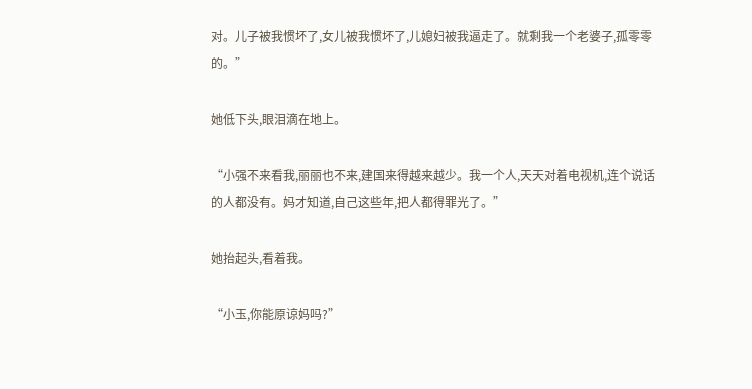对。儿子被我惯坏了,女儿被我惯坏了,儿媳妇被我逼走了。就剩我一个老婆子,孤零零的。”

她低下头,眼泪滴在地上。

“小强不来看我,丽丽也不来,建国来得越来越少。我一个人,天天对着电视机,连个说话的人都没有。妈才知道,自己这些年,把人都得罪光了。”

她抬起头,看着我。

“小玉,你能原谅妈吗?”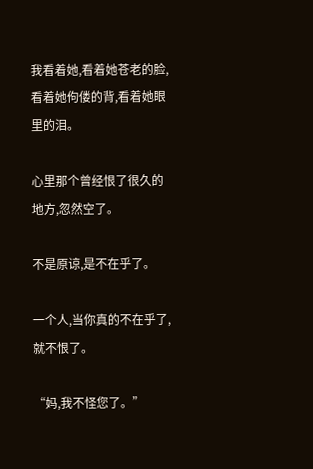我看着她,看着她苍老的脸,看着她佝偻的背,看着她眼里的泪。

心里那个曾经恨了很久的地方,忽然空了。

不是原谅,是不在乎了。

一个人,当你真的不在乎了,就不恨了。

“妈,我不怪您了。”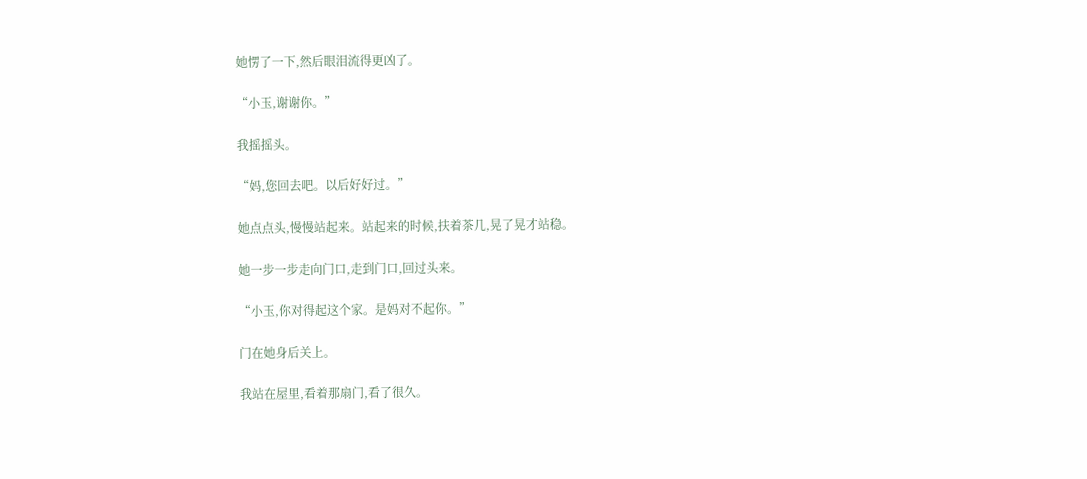她愣了一下,然后眼泪流得更凶了。

“小玉,谢谢你。”

我摇摇头。

“妈,您回去吧。以后好好过。”

她点点头,慢慢站起来。站起来的时候,扶着茶几,晃了晃才站稳。

她一步一步走向门口,走到门口,回过头来。

“小玉,你对得起这个家。是妈对不起你。”

门在她身后关上。

我站在屋里,看着那扇门,看了很久。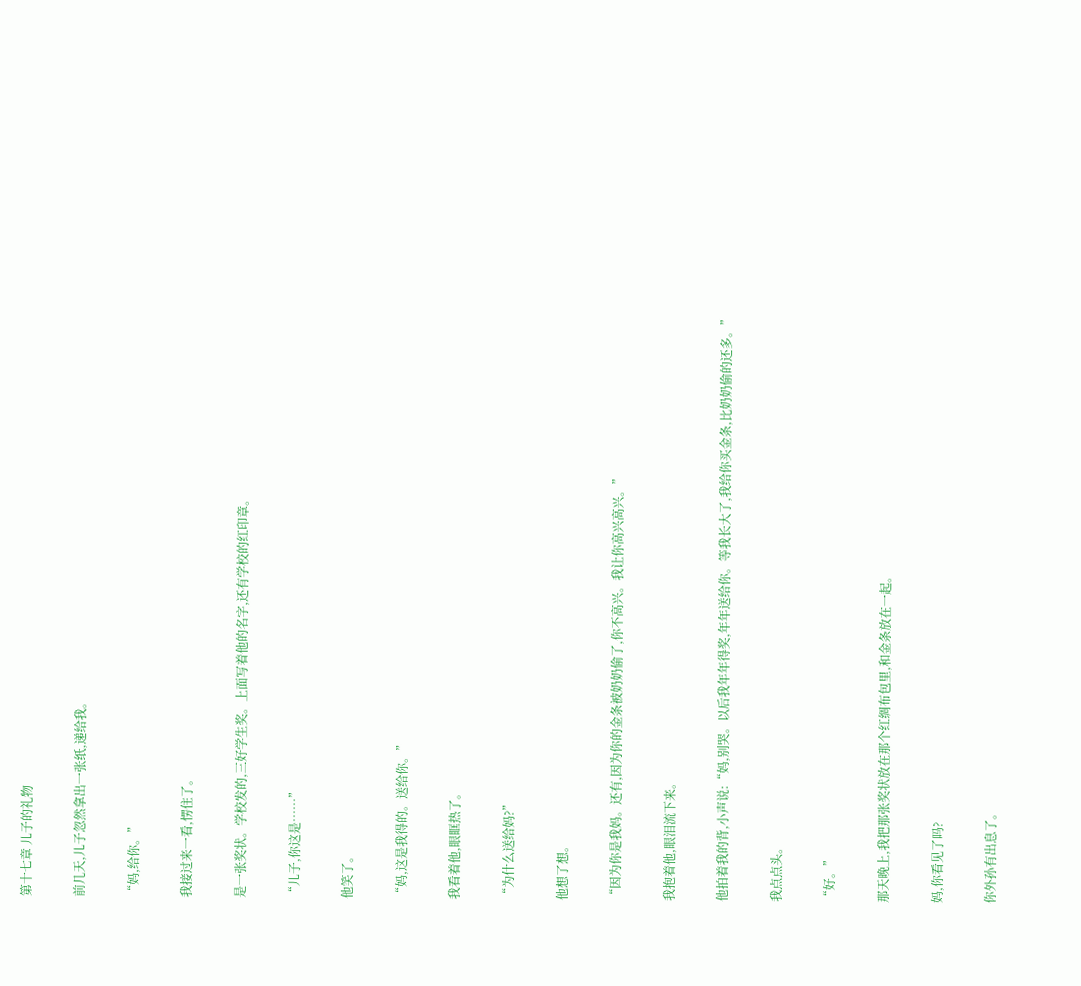第十七章 儿子的礼物

前几天,儿子忽然拿出一张纸,递给我。

“妈,给你。”

我接过来一看,愣住了。

是一张奖状。学校发的,三好学生奖。上面写着他的名字,还有学校的红印章。

“儿子,你这是……”

他笑了。

“妈,这是我得的。送给你。”

我看着他,眼眶热了。

“为什么送给妈?”

他想了想。

“因为你是我妈。还有,因为你的金条被奶奶偷了,你不高兴。我让你高兴高兴。”

我抱着他,眼泪流下来。

他拍着我的背,小声说:“妈,别哭。以后我年年得奖,年年送给你。等我长大了,我给你买金条,比奶奶偷的还多。”

我点点头。

“好。”

那天晚上,我把那张奖状放在那个红绸布包里,和金条放在一起。

妈,你看见了吗?

你外孙有出息了。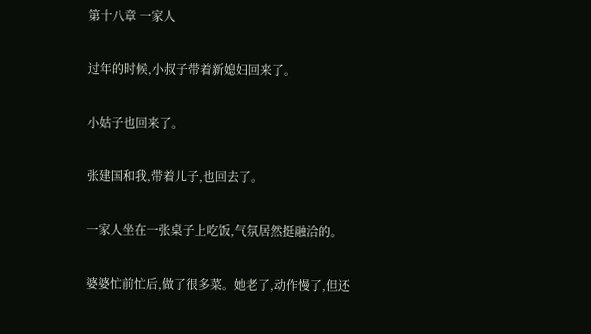第十八章 一家人

过年的时候,小叔子带着新媳妇回来了。

小姑子也回来了。

张建国和我,带着儿子,也回去了。

一家人坐在一张桌子上吃饭,气氛居然挺融洽的。

婆婆忙前忙后,做了很多菜。她老了,动作慢了,但还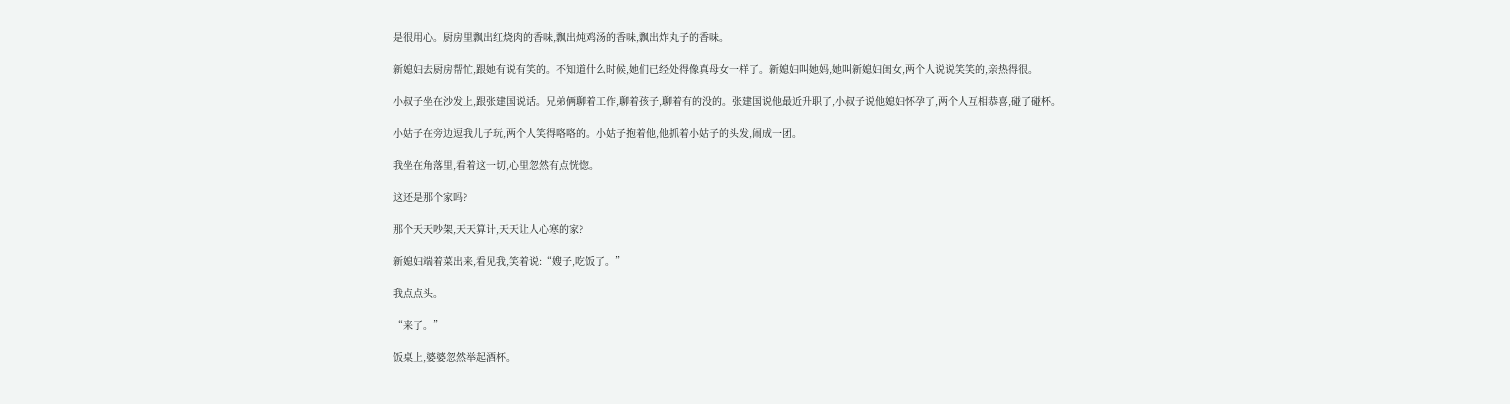是很用心。厨房里飘出红烧肉的香味,飘出炖鸡汤的香味,飘出炸丸子的香味。

新媳妇去厨房帮忙,跟她有说有笑的。不知道什么时候,她们已经处得像真母女一样了。新媳妇叫她妈,她叫新媳妇闺女,两个人说说笑笑的,亲热得很。

小叔子坐在沙发上,跟张建国说话。兄弟俩聊着工作,聊着孩子,聊着有的没的。张建国说他最近升职了,小叔子说他媳妇怀孕了,两个人互相恭喜,碰了碰杯。

小姑子在旁边逗我儿子玩,两个人笑得咯咯的。小姑子抱着他,他抓着小姑子的头发,闹成一团。

我坐在角落里,看着这一切,心里忽然有点恍惚。

这还是那个家吗?

那个天天吵架,天天算计,天天让人心寒的家?

新媳妇端着菜出来,看见我,笑着说:“嫂子,吃饭了。”

我点点头。

“来了。”

饭桌上,婆婆忽然举起酒杯。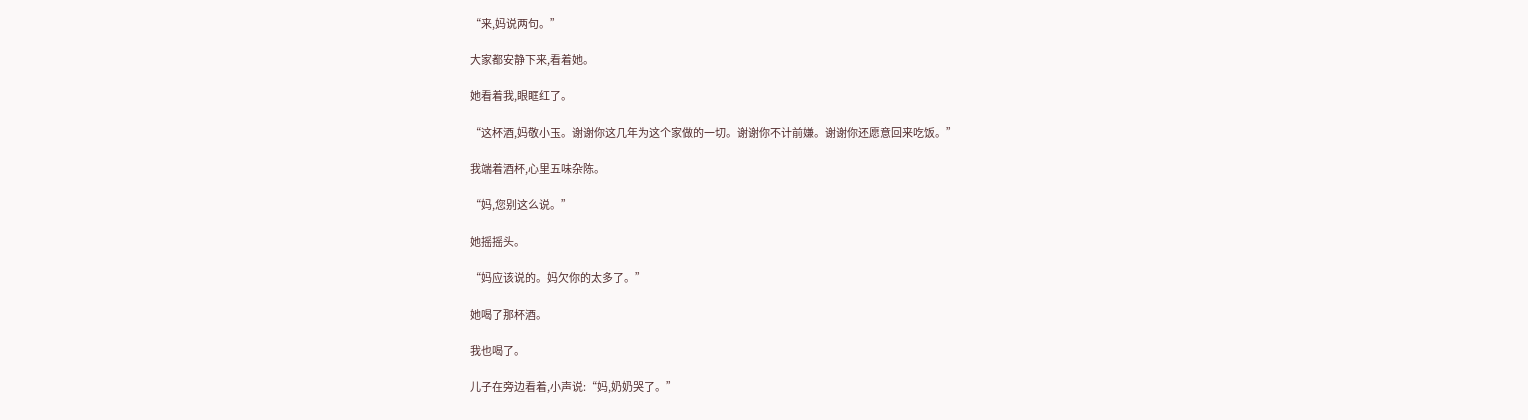“来,妈说两句。”

大家都安静下来,看着她。

她看着我,眼眶红了。

“这杯酒,妈敬小玉。谢谢你这几年为这个家做的一切。谢谢你不计前嫌。谢谢你还愿意回来吃饭。”

我端着酒杯,心里五味杂陈。

“妈,您别这么说。”

她摇摇头。

“妈应该说的。妈欠你的太多了。”

她喝了那杯酒。

我也喝了。

儿子在旁边看着,小声说:“妈,奶奶哭了。”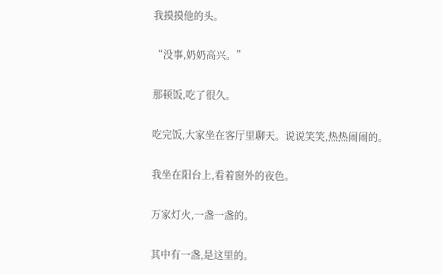我摸摸他的头。

“没事,奶奶高兴。”

那顿饭,吃了很久。

吃完饭,大家坐在客厅里聊天。说说笑笑,热热闹闹的。

我坐在阳台上,看着窗外的夜色。

万家灯火,一盏一盏的。

其中有一盏,是这里的。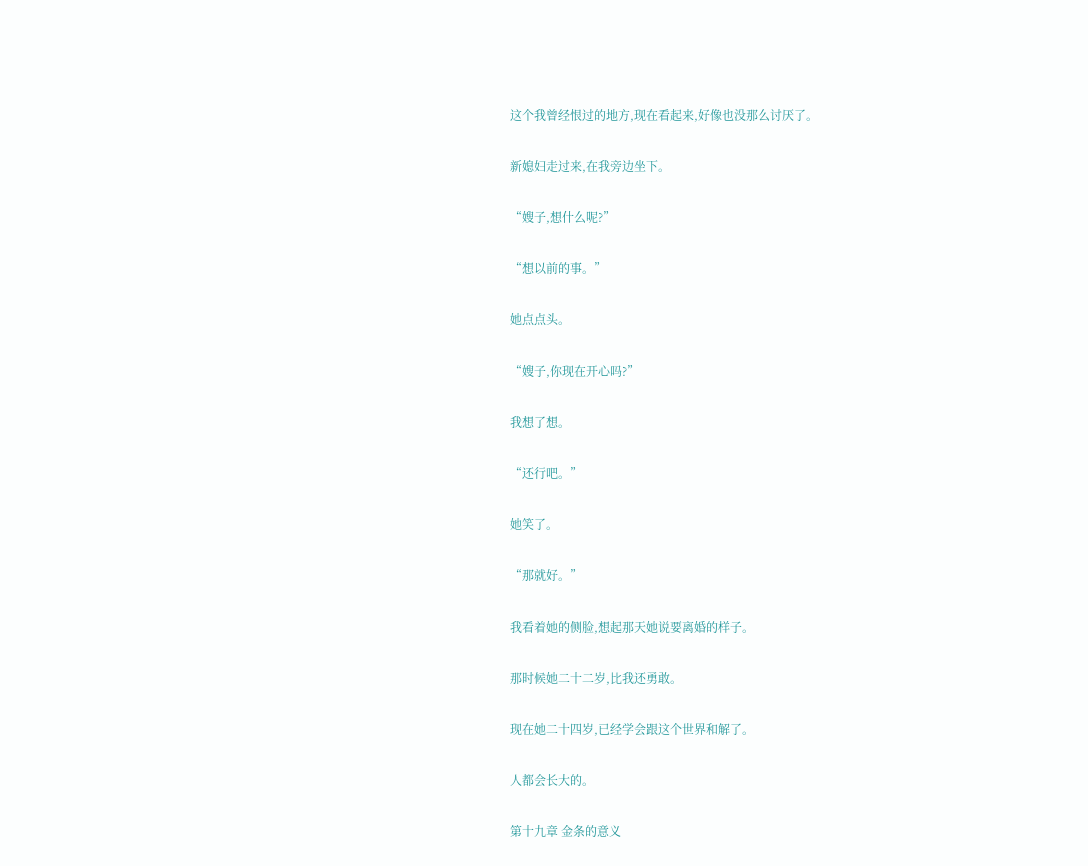这个我曾经恨过的地方,现在看起来,好像也没那么讨厌了。

新媳妇走过来,在我旁边坐下。

“嫂子,想什么呢?”

“想以前的事。”

她点点头。

“嫂子,你现在开心吗?”

我想了想。

“还行吧。”

她笑了。

“那就好。”

我看着她的侧脸,想起那天她说要离婚的样子。

那时候她二十二岁,比我还勇敢。

现在她二十四岁,已经学会跟这个世界和解了。

人都会长大的。

第十九章 金条的意义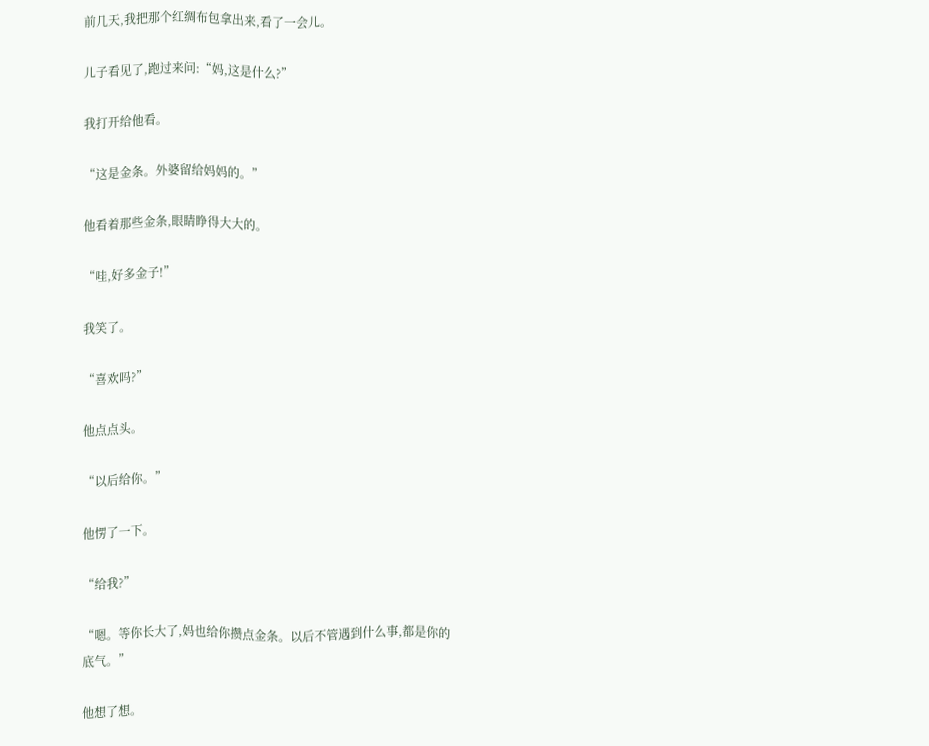前几天,我把那个红绸布包拿出来,看了一会儿。

儿子看见了,跑过来问:“妈,这是什么?”

我打开给他看。

“这是金条。外婆留给妈妈的。”

他看着那些金条,眼睛睁得大大的。

“哇,好多金子!”

我笑了。

“喜欢吗?”

他点点头。

“以后给你。”

他愣了一下。

“给我?”

“嗯。等你长大了,妈也给你攒点金条。以后不管遇到什么事,都是你的底气。”

他想了想。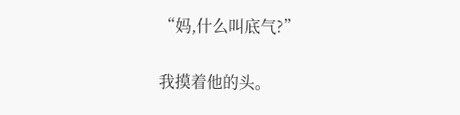“妈,什么叫底气?”

我摸着他的头。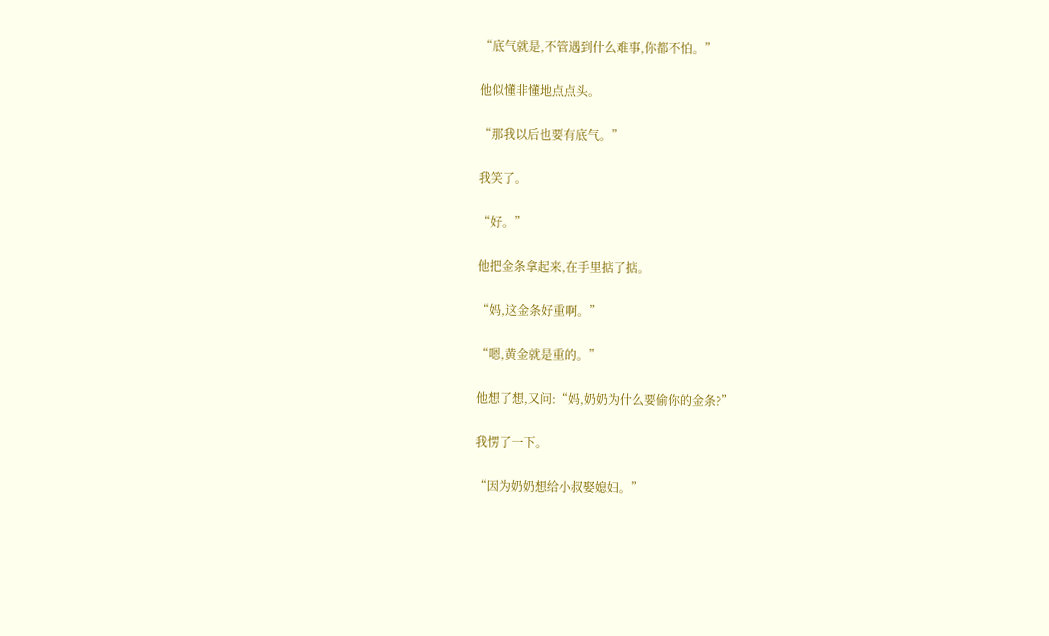“底气就是,不管遇到什么难事,你都不怕。”

他似懂非懂地点点头。

“那我以后也要有底气。”

我笑了。

“好。”

他把金条拿起来,在手里掂了掂。

“妈,这金条好重啊。”

“嗯,黄金就是重的。”

他想了想,又问:“妈,奶奶为什么要偷你的金条?”

我愣了一下。

“因为奶奶想给小叔娶媳妇。”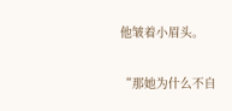他皱着小眉头。

“那她为什么不自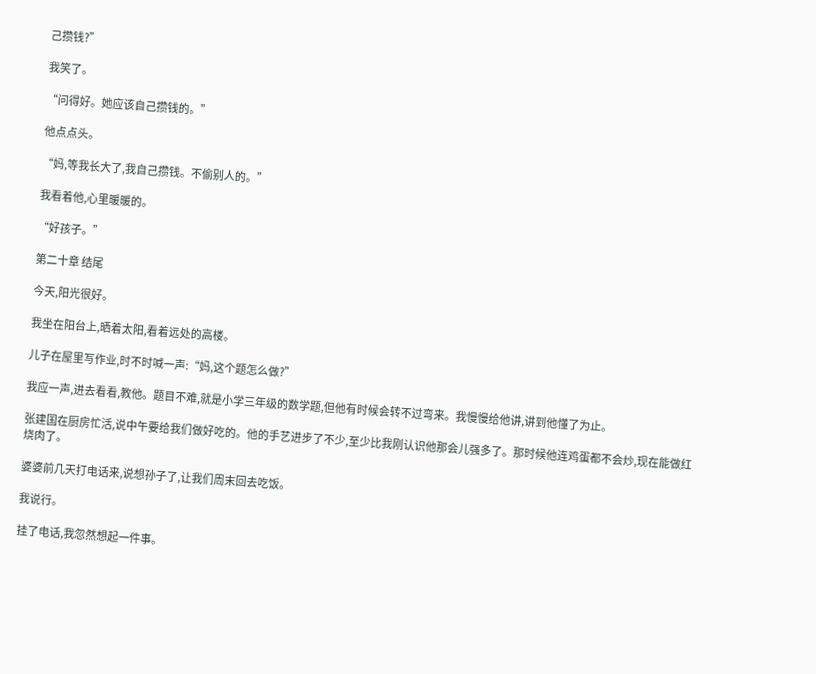己攒钱?”

我笑了。

“问得好。她应该自己攒钱的。”

他点点头。

“妈,等我长大了,我自己攒钱。不偷别人的。”

我看着他,心里暖暖的。

“好孩子。”

第二十章 结尾

今天,阳光很好。

我坐在阳台上,晒着太阳,看着远处的高楼。

儿子在屋里写作业,时不时喊一声:“妈,这个题怎么做?”

我应一声,进去看看,教他。题目不难,就是小学三年级的数学题,但他有时候会转不过弯来。我慢慢给他讲,讲到他懂了为止。

张建国在厨房忙活,说中午要给我们做好吃的。他的手艺进步了不少,至少比我刚认识他那会儿强多了。那时候他连鸡蛋都不会炒,现在能做红烧肉了。

婆婆前几天打电话来,说想孙子了,让我们周末回去吃饭。

我说行。

挂了电话,我忽然想起一件事。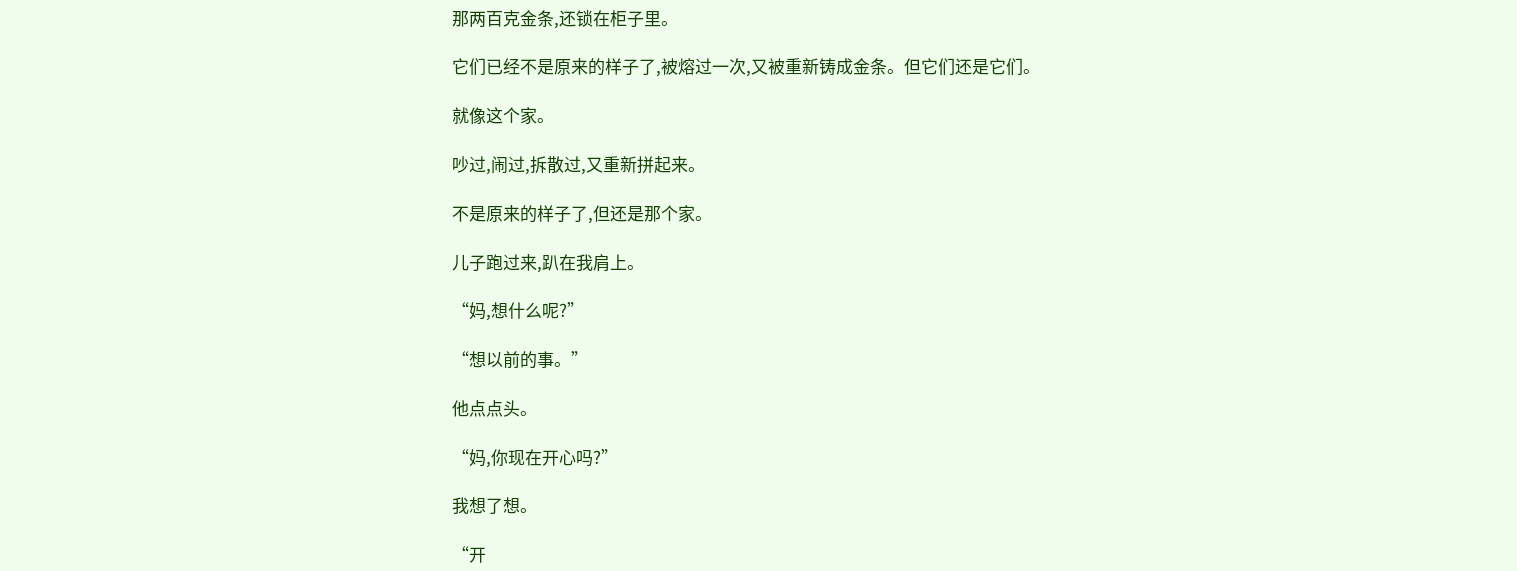那两百克金条,还锁在柜子里。

它们已经不是原来的样子了,被熔过一次,又被重新铸成金条。但它们还是它们。

就像这个家。

吵过,闹过,拆散过,又重新拼起来。

不是原来的样子了,但还是那个家。

儿子跑过来,趴在我肩上。

“妈,想什么呢?”

“想以前的事。”

他点点头。

“妈,你现在开心吗?”

我想了想。

“开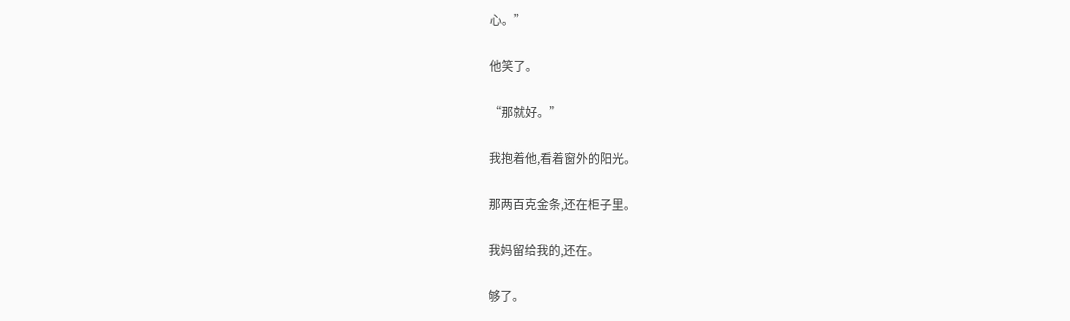心。”

他笑了。

“那就好。”

我抱着他,看着窗外的阳光。

那两百克金条,还在柜子里。

我妈留给我的,还在。

够了。